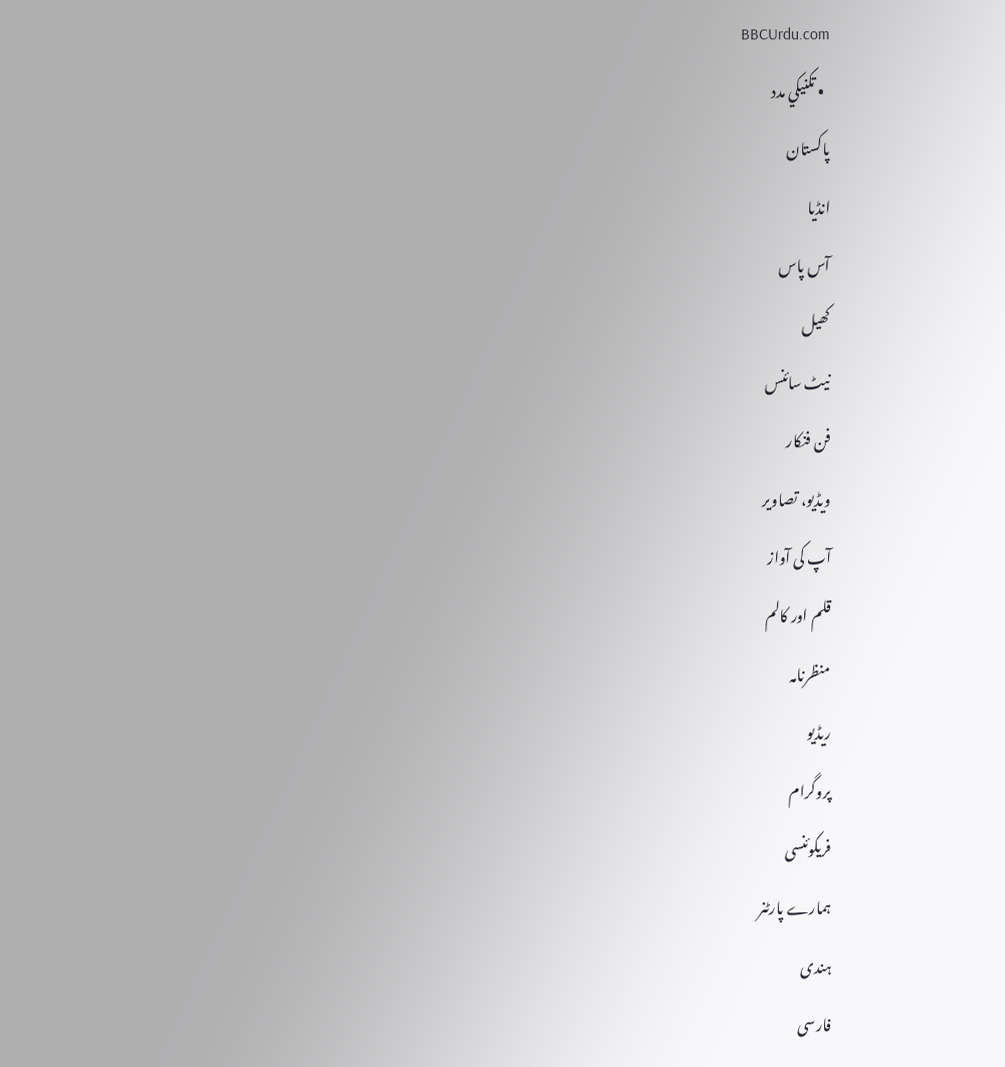BBCUrdu.com
  • تکنيکي مدد
پاکستان
انڈیا
آس پاس
کھیل
نیٹ سائنس
فن فنکار
ویڈیو، تصاویر
آپ کی آواز
قلم اور کالم
منظرنامہ
ریڈیو
پروگرام
فریکوئنسی
ہمارے پارٹنر
ہندی
فارسی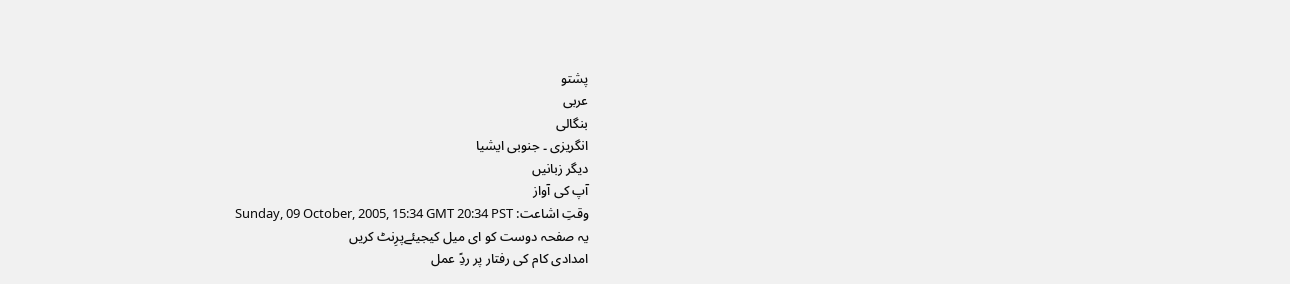پشتو
عربی
بنگالی
انگریزی ۔ جنوبی ایشیا
دیگر زبانیں
آپ کی آواز
وقتِ اشاعت: Sunday, 09 October, 2005, 15:34 GMT 20:34 PST
یہ صفحہ دوست کو ای میل کیجیئےپرِنٹ کریں
امدادی کام کی رفتار پر ردًِ عمل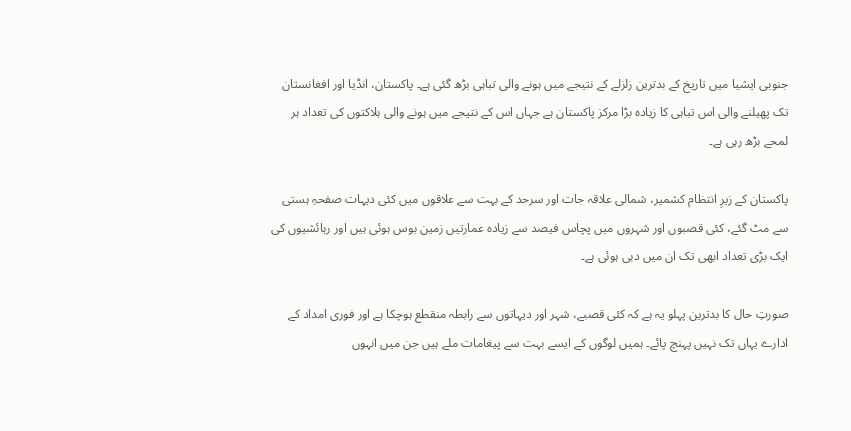جنوبی ایشیا میں تاریخ کے بدترین زلزلے کے نتیجے میں ہونے والی تباہی بڑھ گئی ہے۔ پاکستان، انڈیا اور افغانستان تک پھیلنے والی اس تباہی کا زیادہ بڑا مرکز پاکستان ہے جہاں اس کے نتیجے میں ہونے والی ہلاکتوں کی تعداد ہر لمحے بڑھ رہی ہے۔

پاکستان کے زیرِ انتظام کشمیر، شمالی علاقہ جات اور سرحد کے بہت سے علاقوں میں کئی دیہات صفحہِ ہستی سے مٹ گئے، کئی قصبوں اور شہروں میں پچاس فیصد سے زیادہ عمارتیں زمین بوس ہوئی ہیں اور رہائشیوں کی ایک بڑی تعداد ابھی تک ان میں دبی ہوئی ہے۔

صورتِ حال کا بدترین پہلو یہ ہے کہ کئی قصبے، شہر اور دیہاتوں سے رابطہ منقطع ہوچکا ہے اور فوری امداد کے ادارے یہاں تک نہیں پہنچ پائے۔ ہمیں لوگوں کے ایسے بہت سے پیغامات ملے ہیں جن میں انہوں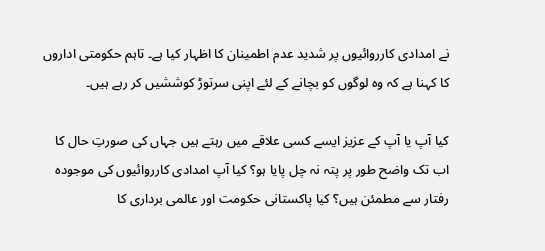نے امدادی کارروائیوں پر شدید عدم اطمینان کا اظہار کیا ہے۔ تاہم حکومتی اداروں کا کہنا ہے کہ وہ لوگوں کو بچانے کے لئے اپنی سرتوڑ کوششیں کر رہے ہیں۔

کیا آپ یا آپ کے عزیز ایسے کسی علاقے میں رہتے ہیں جہاں کی صورتِ حال کا اب تک واضح طور پر پتہ نہ چل پایا ہو؟ کیا آپ امدادی کارروائیوں کی موجودہ رفتار سے مطمئن ہیں؟ کیا پاکستانی حکومت اور عالمی برداری کا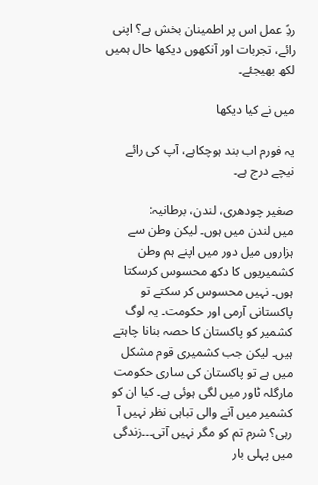ردًِ عمل اس پر اطمینان بخش ہے؟ اپنی رائے، تجربات اور آنکھوں دیکھا حال ہمیں لکھ بھیجئے۔

میں نے کیا دیکھا

یہ فورم اب بند ہوچکاہے، آپ کی رائے نیچے درج ہے۔

صغیر چودھری، لندن، برطانیہ:
میں لندن میں ہوں۔ لیکن وطن سے ہزاروں میل دور میں اپنے ہم وطن کشمیریوں کا دکھ محسوس کرسکتا ہوں۔ نہیں محسوس کر سکتے تو پاکستانی آرمی اور حکومت۔ یہ لوگ کشمیر کو پاکستان کا حصہ بنانا چاہتے ہیں۔ لیکن جب کشمیری قوم مشکل میں ہے تو پاکستان کی ساری حکومت مارگلہ ٹاور میں لگی ہوئی ہے۔ کیا ان کو کشمیر میں آنے والی تباہی نظر نہیں آ رہی؟ شرم تم کو مگر نہیں آتی۔۔۔زندگی میں پہلی بار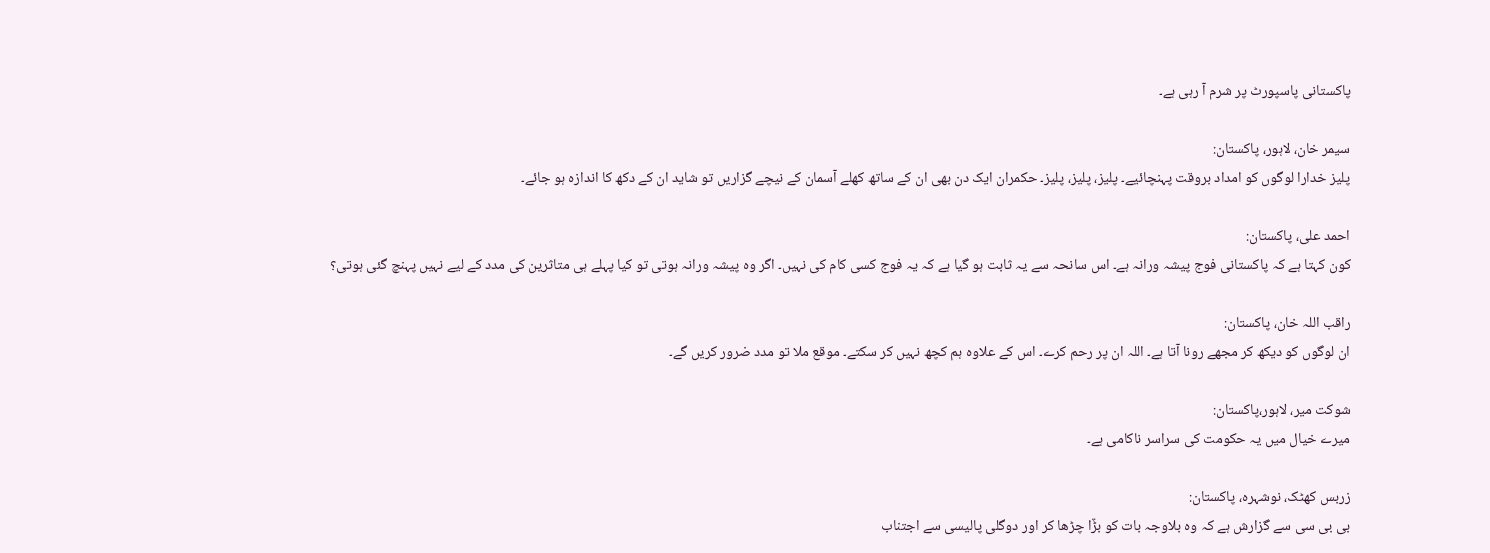پاکستانی پاسپورٹ پر شرم آ رہی ہے۔

سیمر خان، لاہور، پاکستان:
پلیز خدارا لوگوں کو امداد بروقت پہنچائیے۔ پلیز، پلیز، پلیز۔ حکمران ایک دن بھی ان کے ساتھ کھلے آسمان کے نیچے گزاریں تو شاید ان کے دکھ کا اندازہ ہو جائے۔

احمد علی، پاکستان:
کون کہتا ہے کہ پاکستانی فوج پیشہ ورانہ ہے۔ اس سانحہ سے یہ ثابت ہو گیا ہے کہ یہ فوج کسی کام کی نہیں۔ اگر وہ پیشہ ورانہ ہوتی تو کیا پہلے ہی متاثرین کی مدد کے لیے نہیں پہنچ گئی ہوتی؟

راقب اللہ خان، پاکستان:
ان لوگوں کو دیکھ کر مجھے رونا آتا ہے۔ اللہ ان پر رحم کرے۔ اس کے علاوہ ہم کچھ نہیں کر سکتے۔ موقع ملا تو مدد ضرور کریں گے۔

شوکت میر، لاہور،پاکستان:
میرے خیال میں یہ حکومت کی سراسر ناکامی ہے۔

زربس کھٹک، نوشہرہ، پاکستان:
بی بی سی سے گزارش ہے کہ وہ بلاوجہ بات کو بڑٌا چڑھا کر اور دوگلی پالیسی سے اجتناب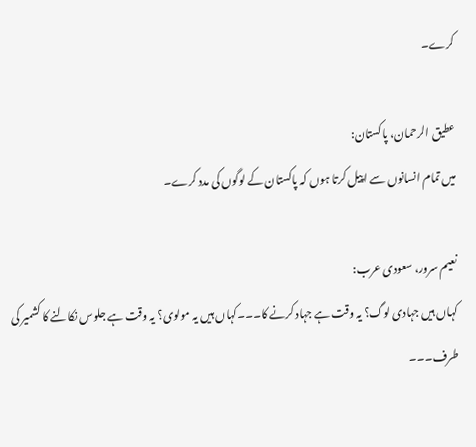کرے۔

عطیق الرحمان، پاکستان:
میں تمام انسانوں سے اپیل کرتا ہوں کہ پاکستان کے لوگوں کی مدد کرے۔

نعیم سرور، سعودی عرب:
کہاں ہیں جہادی لوگ؟ یہ وقت ہے جہاد کرنے کا۔۔۔کہاں ہیں یہ مولوی؟ یہ وقت ہے جلوس نکالنے کا کشمیر کی طرف۔۔۔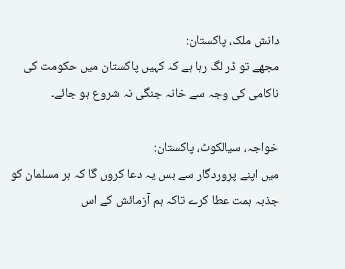دانش ملک، پاکستان:
مجھے تو ڈر لگ رہا ہے کہ کہیں پاکستان میں حکومت کی ناکامی کی وجہ سے خانہ جنگی نہ شروع ہو جائے۔

خواجہ، سیالکوٹ، پاکستان:
میں اپنے پروردگار سے بس یہ دعا کروں گا کہ ہر مسلمان کو جذبہ ہمت عطا کرے تاکہ ہم آزمائش کے اس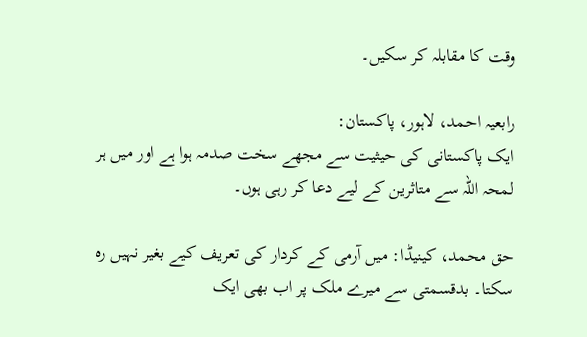وقت کا مقابلہ کر سکیں۔

رابعیہ احمد، لاہور، پاکستان:
ایک پاکستانی کی حیثیت سے مجھے سخت صدمہ ہوا ہے اور میں ہر لمحہ اللہ سے متاثرین کے لیے دعا کر رہی ہوں۔

حق محمد، کینیڈا: میں آرمی کے کردار کی تعریف کیے بغیر نہیں رہ سکتا۔ بدقسمتی سے میرے ملک پر اب بھی ایک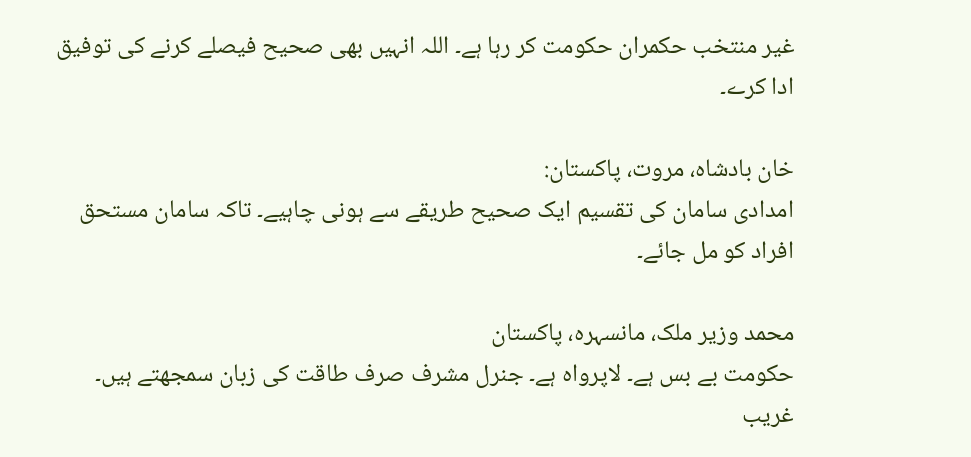غیر منتخب حکمران حکومت کر رہا ہے۔ اللہ انہیں بھی صحیح فیصلے کرنے کی توفیق ادا کرے۔

خان بادشاہ، مروت، پاکستان:
امدادی سامان کی تقسیم ایک صحیح طریقے سے ہونی چاہیے۔ تاکہ سامان مستحق افراد کو مل جائے۔

محمد وزیر ملک، مانسہرہ، پاکستان
حکومت بے بس ہے۔ لاپرواہ ہے۔ جنرل مشرف صرف طاقت کی زبان سمجھتے ہیں۔ غریب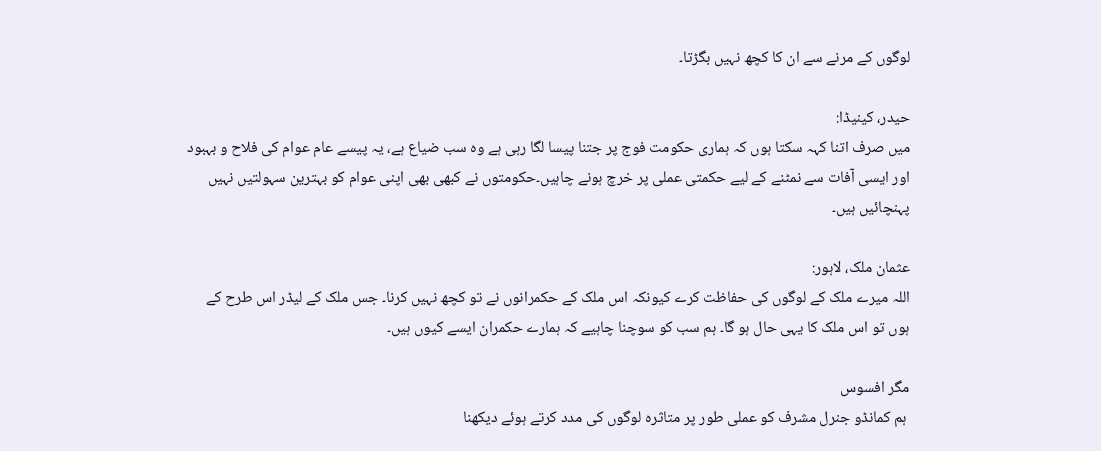لوگوں کے مرنے سے ان کا کچھ نہیں بگڑتا۔

حیدر، کینیڈا:
میں صرف اتنا کہہ سکتا ہوں کہ ہماری حکومت فوج پر جتنا پیسا لگا رہی ہے وہ سب ضیاع ہے، یہ پیسے عام عوام کی فلاح و بہبود اور ایسی آفات سے نمٹنے کے لیے حکمتی عملی پر خرچ ہونے چاہیں۔حکومتوں نے کبھی بھی اپنی عوام کو بہترین سہولتیں نہیں پہنچائیں ہیں۔

عثمان ملک، لاہور:
اللہ میرے ملک کے لوگوں کی حفاظت کرے کیونکہ اس ملک کے حکمرانوں نے تو کچھ نہیں کرنا۔ جس ملک کے لیڈر اس طرح کے ہوں تو اس ملک کا یہی حال ہو گا۔ ہم سب کو سوچنا چاہیے کہ ہمارے حکمران ایسے کیوں ہیں۔

مگر افسوس
 ہم کمانڈو جنرل مشرف کو عملی طور پر متاثرہ لوگوں کی مدد کرتے ہوئے دیکھنا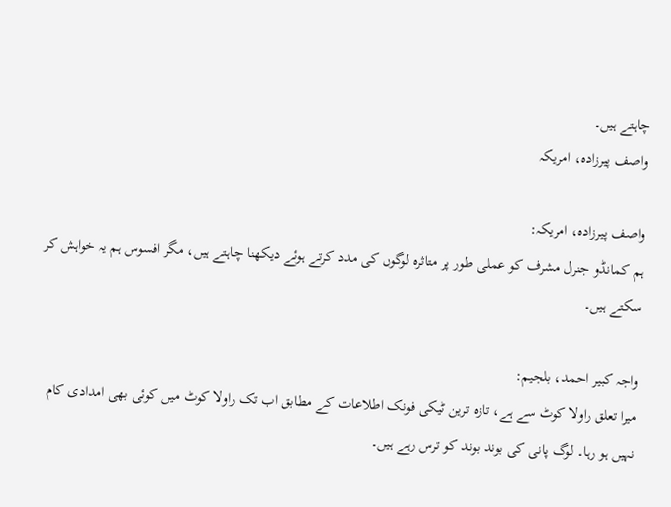چاہتے ہیں۔
واصف پیرزادہ، امریکہ

واصف پیرزادہ، امریکہ:
ہم کمانڈو جنرل مشرف کو عملی طور پر متاثرہ لوگوں کی مدد کرتے ہوئے دیکھنا چاہتے ہیں، مگر افسوس ہم یہ خواہش کر سکتے ہیں۔

واجہ کبیر احمد، بلجیم:
میرا تعلق راولا کوٹ سے ہے، تازہ ترین ٹیکی فونک اطلاعات کے مطابق اب تک راولا کوٹ میں کوئی بھی امدادی کام نہیں ہو رہا۔ لوگ پانی کی بوند بوند کو ترس رہے ہیں۔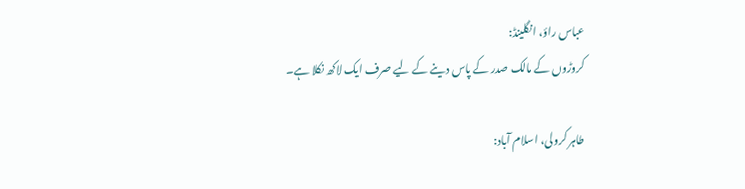عباس راؤ، انگلینڈ:
کروڑوں کے مالک صدر کے پاس دینے کے لیے صرف ایک لاکھ نکلا ہے۔

طاہر کرولی، اسلام آباد: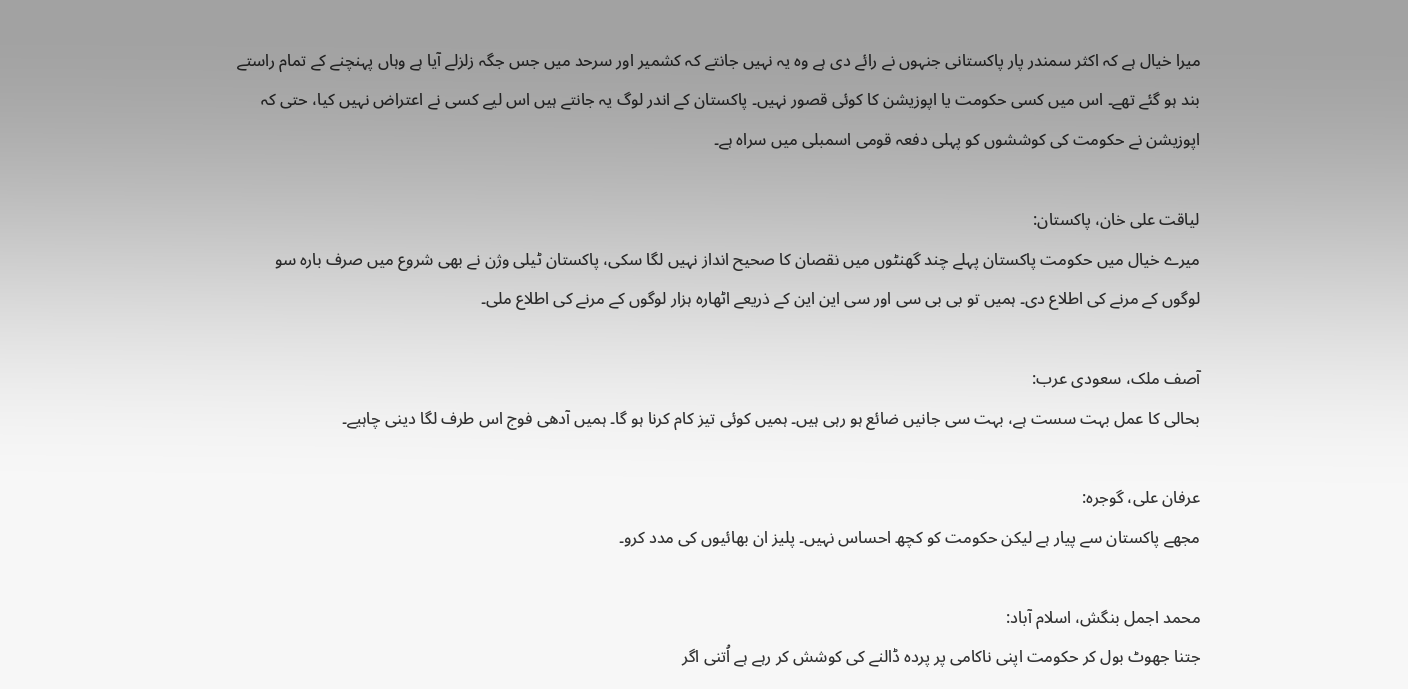میرا خیال ہے کہ اکثر سمندر پار پاکستانی جنہوں نے رائے دی ہے وہ یہ نہیں جانتے کہ کشمیر اور سرحد میں جس جگہ زلزلے آیا ہے وہاں پہنچنے کے تمام راستے بند ہو گئے تھے۔ اس میں کسی حکومت یا اپوزیشن کا کوئی قصور نہیں۔ پاکستان کے اندر لوگ یہ جانتے ہیں اس لیے کسی نے اعتراض نہیں کیا، حتی کہ اپوزیشن نے حکومت کی کوششوں کو پہلی دفعہ قومی اسمبلی میں سراہ ہے۔

لیاقت علی خان، پاکستان:
میرے خیال میں حکومت پاکستان پہلے چند گھنٹوں میں نقصان کا صحیح انداز نہیں لگا سکی، پاکستان ٹیلی وژن نے بھی شروع میں صرف بارہ سو لوگوں کے مرنے کی اطلاع دی۔ ہمیں تو بی بی سی اور سی این این کے ذریعے اٹھارہ ہزار لوگوں کے مرنے کی اطلاع ملی۔

آصف ملک، سعودی عرب:
بحالی کا عمل بہت سست ہے، بہت سی جانیں ضائع ہو رہی ہیں۔ ہمیں کوئی تیز کام کرنا ہو گا۔ ہمیں آدھی فوج اس طرف لگا دینی چاہیے۔

عرفان علی، گوجرہ:
مجھے پاکستان سے پیار ہے لیکن حکومت کو کچھ احساس نہیں۔ پلیز ان بھائیوں کی مدد کرو۔

محمد اجمل بنگش، اسلام آباد:
جتنا جھوٹ بول کر حکومت اپنی ناکامی پر پردہ ڈالنے کی کوشش کر رہے ہے اُتنی اگر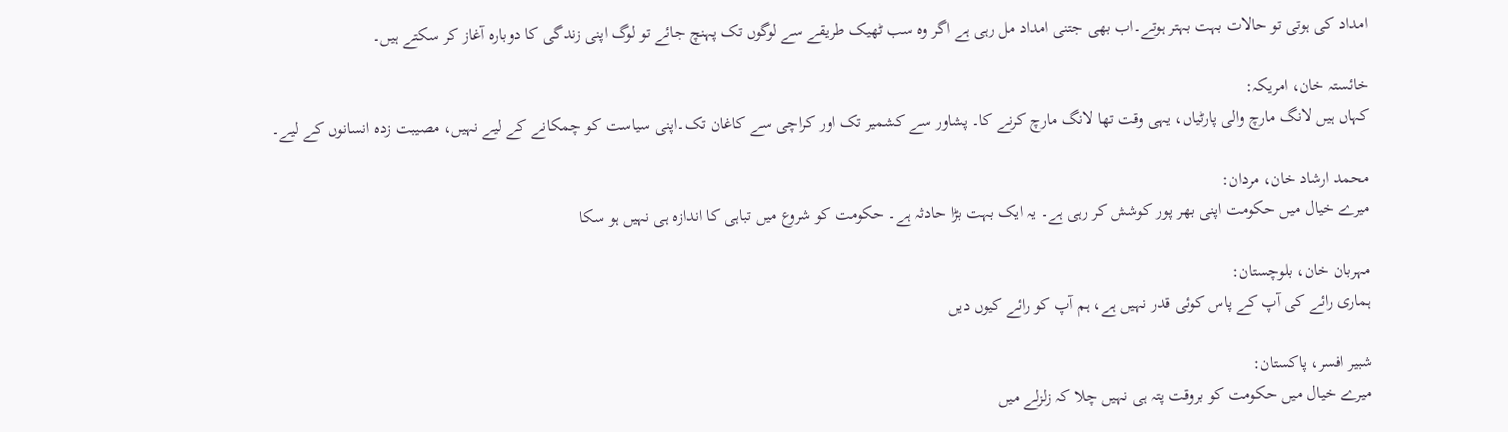امداد کی ہوتی تو حالات بہت بہتر ہوتے۔اب بھی جتنی امداد مل رہی ہے اگر وہ سب ٹھیک طریقے سے لوگوں تک پہنچ جائے تو لوگ اپنی زندگی کا دوبارہ آغاز کر سکتے ہیں۔

خائستہ خان، امریکہ:
کہاں ہیں لانگ مارچ والی پارٹیاں، یہی وقت تھا لانگ مارچ کرنے کا۔ پشاور سے کشمیر تک اور کراچی سے کاغان تک۔اپنی سیاست کو چمکانے کے لیے نہیں، مصیبت زدہ انسانوں کے لیے۔

محمد ارشاد خان، مردان:
میرے خیال میں حکومت اپنی بھر پور کوشش کر رہی ہے۔ یہ ایک بہت بڑا حادثہ ہے۔ حکومت کو شروع میں تباہی کا اندازہ ہی نہیں ہو سکا

مہربان خان، بلوچستان:
ہماری رائے کی آپ کے پاس کوئی قدر نہیں ہے، ہم آپ کو رائے کیوں دیں

شبیر افسر، پاکستان:
میرے خیال میں حکومت کو بروقت پتہ ہی نہیں چلا کہ زلزلے میں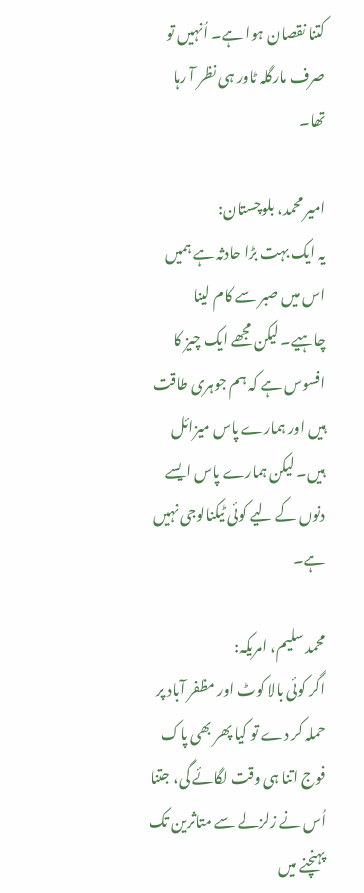کتنا نقصان ہوا ہے۔ اُنہیں تو صرف مارگلہ ٹاور ہی نظر آ رہا تھا۔

امیر محمد، بلوچستان:
یہ ایک بہت بڑا حادثہ ہے ہمیں اس میں صبر سے کام لینا چاہیے۔ لیکن مجھے ایک چیز کا افسوس ہے کہ ہم جوہری طاقت ہیں اور ہمارے پاس میزائل ہیں۔ لیکن ہمارے پاس ایسے دنوں کے لیے کوئی ٹیکنالوجی نہیں ہے۔

محمد سلیم، امریکہ:
اگر کوئی بالا کوٹ اور مظفر آباد پر حملہ کر دے تو کیا پھر بھی پاک فوج اتنا ہی وقت لگائے گی، جتنا اُس نے زلزلے سے متاثرین تک پہنچنے میں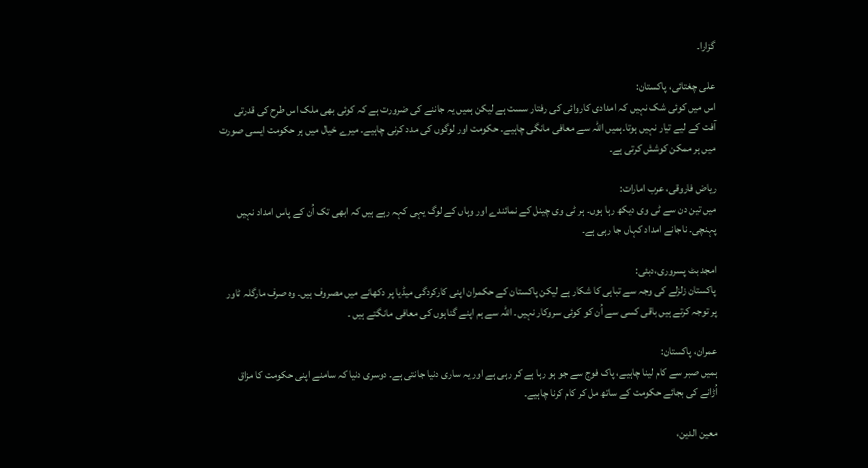گزارا۔

علی چغتائی، پاکستان:
اس میں کوئی شک نہیں کہ امدادی کاروائی کی رفتار سست ہے لیکن ہمیں یہ جاننے کی ضرورت ہے کہ کوئی بھی ملک اس طرح کی قدرتی آفت کے لیے تیار نہیں ہوتا۔ہمیں اللہ سے معافی مانگی چاہیے۔ حکومت اور لوگوں کی مدد کرنی چاہیے۔ میرے خیال میں ہر حکومت ایسی صورت میں ہر ممکن کوشش کرتی ہے۔

ریاض فاروقی، عرب امارات:
میں تین دن سے ٹی وی دیکھ رہا ہوں۔ ہر ٹی وی چینل کے نمائندے اور وہاں کے لوگ یہی کہہ رہے ہیں کہ ابھی تک اُن کے پاس امداد نہیں پہنچی۔ ناجانے امداد کہاں جا رہی ہے۔

امجد بٹ پسروری،دبئی:
پاکستان زلزلے کی وجہ سے تباہی کا شکار ہے لیکن پاکستان کے حکمران اپنی کارکردگی میڈیا پر دکھانے میں مصروف ہیں۔ وہ صرف مارگلہ ٹاور پر توجہ کرتے ہیں باقی کسی سے اُن کو کوئی سروکار نہیں۔ اللہ سے ہم اپنے گناہوں کی معافی مانگتے ہیں ۔

عمران، پاکستان:
ہمیں صبر سے کام لینا چاہیے، پاک فوج سے جو ہو رہا ہے کر رہی ہے اور یہ ساری دنیا جانتی ہے۔ دوسری دنیا کہ سامنے اپنی حکومت کا مزاق اُڑانے کی بجائے حکومت کے ساتھ مل کر کام کرنا چاہیے۔

معین الدین،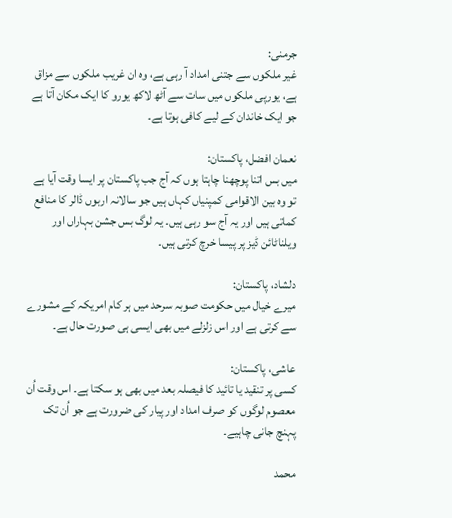جرمنی:
غیر ملکوں سے جتنی امداد آ رہی ہے، وہ ان غریب ملکوں سے مزاق ہے، یورپی ملکوں میں سات سے آٹھ لاکھ یورو کا ایک مکان آتا ہے جو ایک خاندان کے لیے کافی ہوتا ہے۔

نعمان افضل، پاکستان:
میں بس اتنا پوچھنا چاہتا ہوں کہ آج جب پاکستان پر ایسا وقت آیا ہے تو وہ بین الاقوامی کمپنیاں کہاں ہیں جو سالانہ اربوں ڈالر کا منافع کماتی ہیں اور یہ آج سو رہی ہیں۔ یہ لوگ بس جشن بہاراں اور ویلناٹائن ڈیز پر پیسا خرچ کرتی ہیں۔

دلشاد، پاکستان:
میرے خیال میں حکومت صوبہ سرحد میں ہر کام امریکہ کے مشورے سے کرتی ہے اور اس زلزلے میں بھی ایسی ہی صورت حال ہے۔

عاشی، پاکستان:
کسی پر تنقید یا تائید کا فیصلہ بعد میں بھی ہو سکتا ہے۔ اس وقت اُن معصوم لوگوں کو صرف امداد اور پیار کی ضرورت ہے جو اُن تک پہنچ جانی چاہیے۔

محمد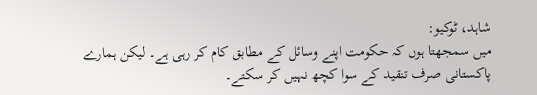شاہد، ٹوکیو:
میں سمجھتا ہوں کہ حکومت اپنے وسائل کے مطابق کام کر رہی ہے۔ لیکن ہمارے پاکستانی صرف تنقید کے سوا کچھ نہیں کر سکتے۔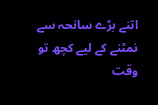اتنے بڑے سانحہ سے نمٹنے کے لیے کچھ تو وقت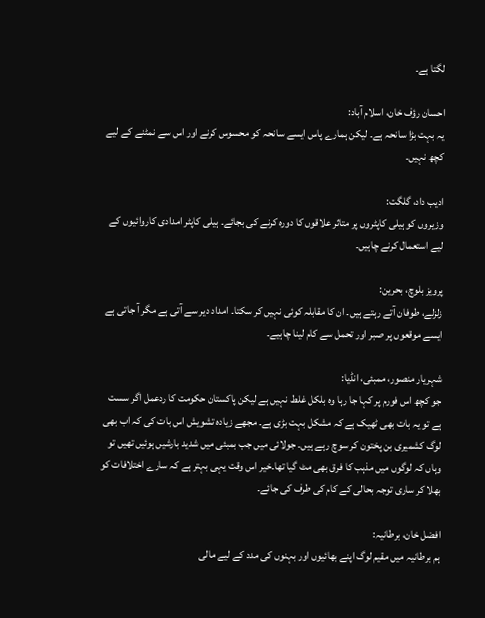لگتا ہے۔

احسان رؤف خان، اسلام آباد:
یہ بہت بڑا سانحہ ہے۔ لیکن ہمارے پاس ایسے سانحہ کو محسوس کرنے اور اس سے نمٹنے کے لیے کچھ نہیں۔

ادیب داد، گلگت:
وزیروں کو ہیلی کاپٹروں پر متاثر علاقوں کا دورہ کرنے کی بجائے۔ ہیلی کاپٹر امدادی کاروائیوں کے لیے استعمال کرنے چاہیں۔

پرویز بلوچ، بحرین:
زلزلے، طوفان آتے رہتے ہیں۔ ان کا مقابلہ کوئی نہیں کر سکتا۔ امداد دیر سے آتی ہے مگر آ جاتی ہے ایسے موقعوں پر صبر اور تحمل سے کام لینا چاہیے۔

شہریار منصور، ممبئی، انڈیا:
جو کچھ اس فورم پر کہا جا رہا وہ بلکل غلط نہیں ہے لیکن پاکستان حکومت کا ردعمل اگر سست ہے تو یہ بات بھی ٹھیک ہے کہ مشکل بہت بڑی ہے۔ مجھے زیادہ تشویش اس بات کی کہ اب بھی لوگ کشمیری بن پختون کر سوچ رہے ہیں۔ جولائی میں جب بمبئی میں شدید بارشیں ہوئیں تھیں تو وہاں کہ لوگوں میں مذہب کا فرق بھی مٹ گیا تھا۔خیر اس وقت یہی بہتر ہے کہ سارے اختلافات کو بھلا کر ساری توجہ بحالی کے کام کی طرف کی جائے۔

افضل خان، برطانیہ:
ہم برطانیہ میں مقیم لوگ اپنے بھائیوں اور بہنوں کی مدد کے لیے مالی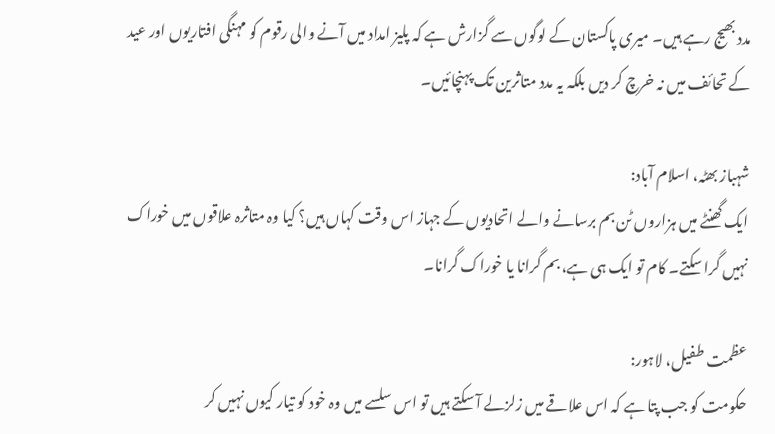مدد بھیج رہے ہیں۔ میری پاکستان کے لوگوں سے گزارش ہے کہ پلیز امداد میں آنے والی رقوم کو مہنگی افتاریوں اور عید کے تحائف میں نہ خرچ کر دیں بلکہ یہ مدد متاثرین تک پہنچائیں۔

شہباز بھٹہ، اسلام آباد:
ایک گھنٹے میں ہزاروں ٹن بم برسانے والے اتحادیوں کے جہاز اس وقت کہاں ہیں؟ کیا وہ متاثرہ علاقوں میں خوراک نہیں گرا سکتے۔ کام تو ایک ہی ہے، بم گرانا یا خوراک گرانا۔

عظمت طفیل، لاہور:
حکومت کو جب پتا ہے کہ اس علاقے میں زلزلے آ سکتے ہیں تو اس سلسے میں وہ خود کو تیار کیوں نہیں کر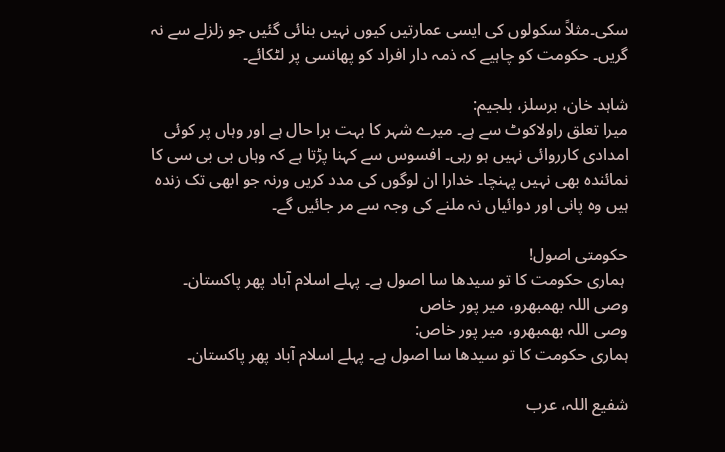سکی۔مثلاً سکولوں کی ایسی عمارتیں کیوں نہیں بنائی گئیں جو زلزلے سے نہ گریں۔ حکومت کو چاہیے کہ ذمہ دار افراد کو پھانسی پر لٹکائے۔

شاہد خان، برسلز، بلجیم:
میرا تعلق راولاکوٹ سے ہے۔ میرے شہر کا بہت برا حال ہے اور وہاں پر کوئی امدادی کارروائی نہیں ہو رہی۔ افسوس سے کہنا پڑتا ہے کہ وہاں بی بی سی کا نمائندہ بھی نہیں پہنچا۔ خدارا ان لوگوں کی مدد کریں ورنہ جو ابھی تک زندہ ہیں وہ پانی اور دوائیاں نہ ملنے کی وجہ سے مر جائیں گے۔

حکومتی اصول!
 ہماری حکومت کا تو سیدھا سا اصول ہے۔ پہلے اسلام آباد پھر پاکستان۔
وصی اللہ بھمبھرو، میر پور خاص
وصی اللہ بھمبھرو، میر پور خاص:
ہماری حکومت کا تو سیدھا سا اصول ہے۔ پہلے اسلام آباد پھر پاکستان۔

شفیع اللہ، عرب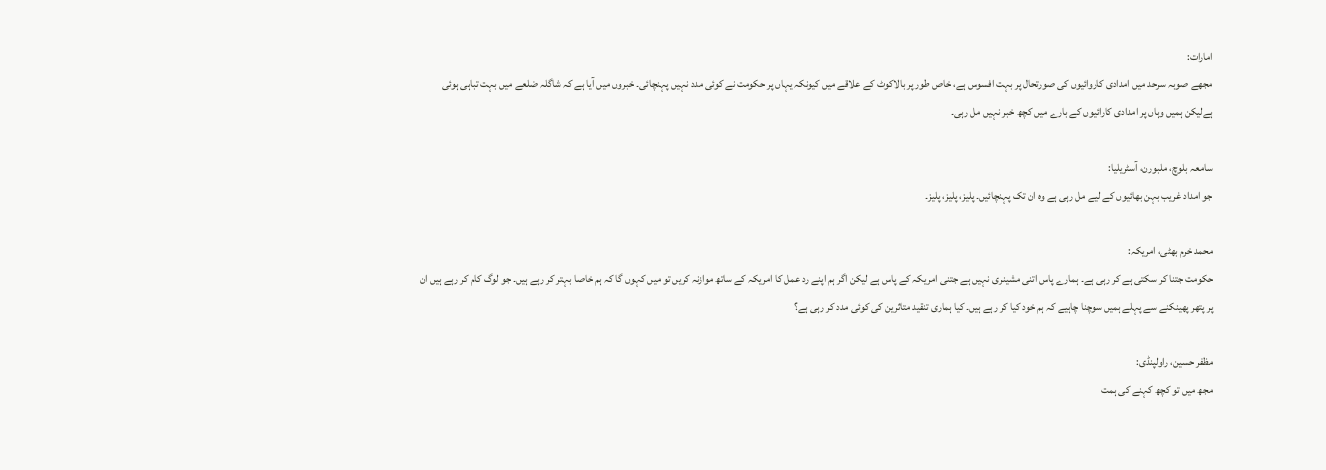امارات:
مجھے صوبہ سرحد میں امدادی کاروائیوں کی صورتحال پر بہت افسوس ہے، خاص طور پر بالاکوٹ کے علاقے میں کیونکہ یہاں پر حکومت نے کوئی مدد نہیں پہنچائی۔ خبروں میں آیا ہے کہ شاگلہ ضلعے میں بہت تباہی ہوئی ہےلیکن ہمیں وہاں پر امدادی کارائیوں کے بارے میں کچھ خبر نہیں مل رہی۔

سامعہ بلوچ، ملبورن، آسٹریلیا:
جو امداد غریب بہن بھائیوں کے لیے مل رہی ہے وہ ان تک پہنچائیں۔ پلیز، پلیز، پلیز۔

محمد خرم بھٹی، امریکہ:
حکومت جتنا کر سکتی ہے کر رہی ہے۔ ہمارے پاس اتنی مشینری نہیں ہے جتنی امریکہ کے پاس ہے لیکن اگر ہم اپنے رد عمل کا امریکہ کے ساتھ موازنہ کریں تو میں کہوں گا کہ ہم خاصا بہتر کر رہے ہیں۔ جو لوگ کام کر رہے ہیں ان پر پتھر پھینکنے سے پہلے ہمیں سوچنا چاہیے کہ ہم خود کیا کر رہے ہیں۔ کیا ہماری تنقید متاثرین کی کوئی مدد کر رہی ہے؟

مظفر حسین، راولپنڈی:
مجھ میں تو کچھ کہنے کی ہمت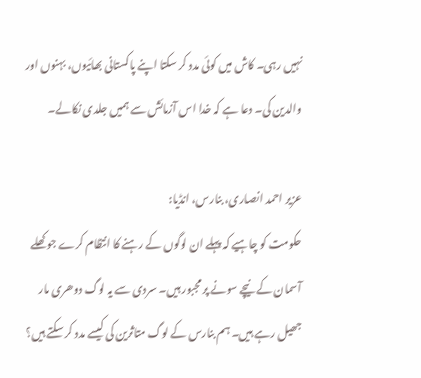نہیں رہی۔ کاش میں کوئی مدد کر سکتا اپنے پاکستانی بھائیوں، بہنوں اور والدین کی۔ دعا ہے کہ خدا اس آزمائش سے ہمیں جلدی نکالے۔

عزیر احمد انصاری، بنارس، انڈیا:
حکومت کو چاہیے کہ پہلے ان لوگوں کے رہنے کا انتظام کرے جو کھلے آسمان کے نیچے سونے پر مجبور ہیں۔ سردی سے یہ لوگ دوھری مار جھیل رہے ہیں۔ ہم بنارس کے لوگ متاثرین کی کیسے مدد کر سکتے ہیں؟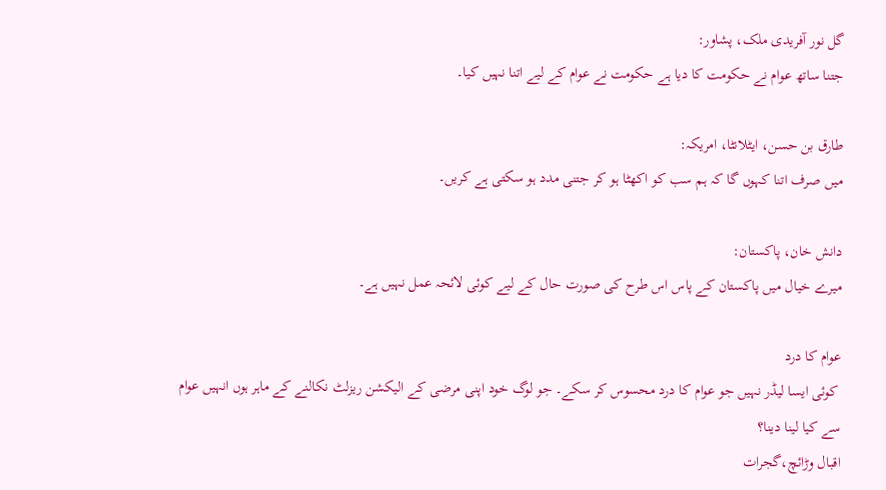گل نور آفریدی ملک، پشاور:
جتنا ساتھ عوام نے حکومت کا دیا ہے حکومت نے عوام کے لیے اتنا نہیں کیا۔

طارق بن حسن، ایٹلانٹا، امریکہ:
میں صرف اتنا کہوں گا کہ ہم سب کو اکھٹا ہو کر جتنی مدد ہو سکتی ہے کریں۔

دانش خان، پاکستان:
میرے خیال میں پاکستان کے پاس اس طرح کی صورت حال کے لیے کوئی لائحہ عمل نہیں ہے۔

عوام کا درد
 کوئی ایسا لیڈر نہیں جو عوام کا درد محسوس کر سکے۔ جو لوگ خود اپنی مرضی کے الیکشن ریزلٹ نکالنے کے ماہر ہوں انہیں عوام سے کیا لینا دینا؟
اقبال وڑائچ،گجرات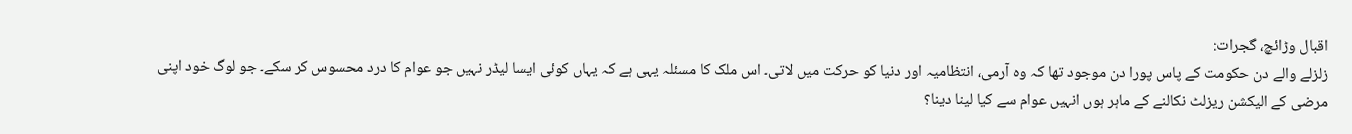اقبال وڑائچ، گجرات:
زلزلے والے دن حکومت کے پاس پورا دن موجود تھا کہ وہ آرمی، انتظامیہ اور دنیا کو حرکت میں لاتی۔ اس ملک کا مسئلہ یہی ہے کہ یہاں کوئی ایسا لیڈر نہیں جو عوام کا درد محسوس کر سکے۔ جو لوگ خود اپنی مرضی کے الیکشن ریزلٹ نکالنے کے ماہر ہوں انہیں عوام سے کیا لینا دینا؟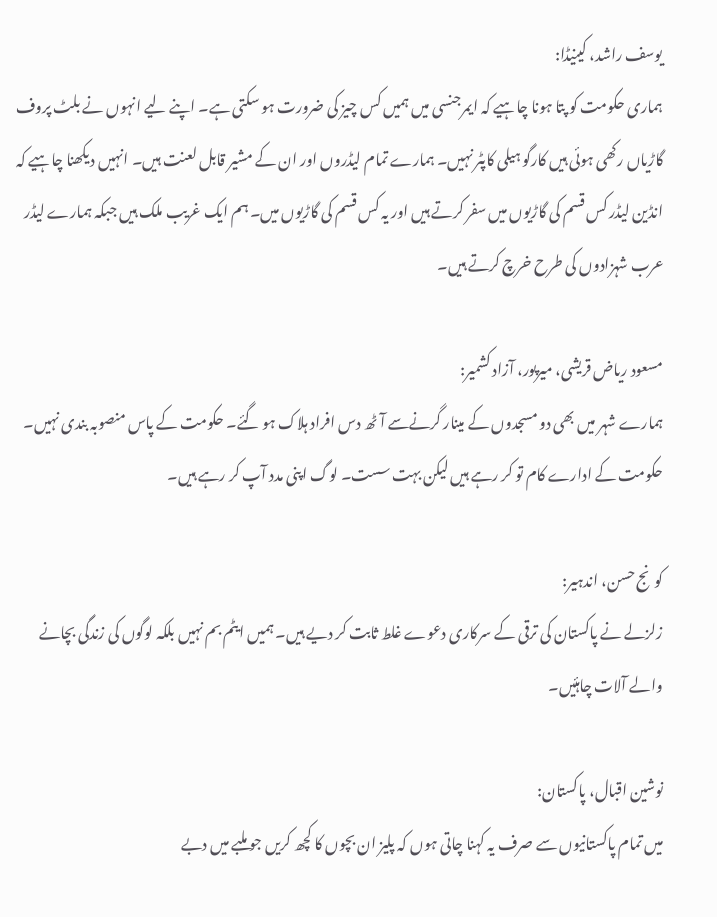یوسف راشد، کینیڈا:
ہماری حکومت کو پتا ہونا چاہیے کہ ایمرجنسی میں ہمیں کس چیز کی ضرورت ہو سکتی ہے۔ اپنے لیے انہوں نے بلٹ پروف گاڑیاں رکھی ہوئی ہیں کارگو ہیلی کاپٹر نہیں۔ ہمارے تمام لیڈروں اور ان کے مشیر قابل لعنت ہیں۔ انہیں دیکھنا چاہیے کہ انڈین لیڈر کس قسم کی گاڑیوں میں سفر کرتے ہیں اور یہ کس قسم کی گاڑیوں میں۔ ہم ایک غریب ملک ہیں جبکہ ہمارے لیڈر عرب شہزادوں کی طرح خرچ کرتے ہیں۔

مسعود ریاض قریشی، میرپور، آزاد کشمیر:
ہمارے شہر میں بھی دو مسجدوں کے مینار گرنےسے آٹھ دس افراد ہلاک ہو گئے۔ حکومت کے پاس منصوبہ بندی نہیں۔ حکومت کے ادارے کام تو کر رہے ہیں لیکن بہت سست۔ لوگ اپنی مدد آپ کر رہے ہیں۔

کونج حسن، اندہیر:
زلزلے نے پاکستان کی ترقی کے سرکاری دعوے غلط ثابت کر دیے ہیں۔ ہمیں ایٹم بم نہیں بلکہ لوگوں کی زندگی بچانے والے آلات چاہئیں۔

نوشین اقبال، پاکستان:
میں تمام پاکستانیوں سے صرف یہ کہنا چاتی ہوں کہ پلیز ان بچوں کا کچھ کریں جو ملبے میں دبے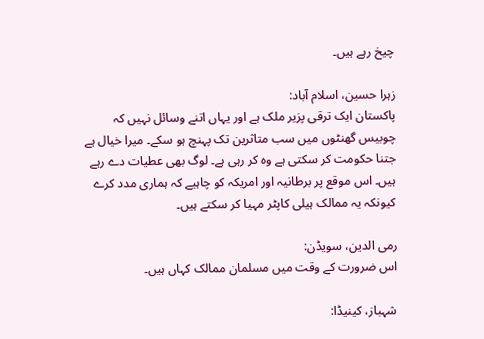چیخ رہے ہیں۔

زہرا حسین، اسلام آباد:
پاکستان ایک ترقی پزیر ملک ہے اور یہاں اتنے وسائل نہیں کہ چوبیس گھنٹوں میں سب متاثرین تک پہنچ ہو سکے۔ میرا خیال ہے جتنا حکومت کر سکتی ہے وہ کر رہی ہے۔ لوگ بھی عطیات دے رہے ہیں۔ اس موقع پر برطانیہ اور امریکہ کو چاہیے کہ ہماری مدد کرے کیونکہ یہ ممالک ہیلی کاپٹر مہیا کر سکتے ہیں۔

رمی الدین، سویڈن:
اس ضرورت کے وقت میں مسلمان ممالک کہاں ہیں۔

شہباز، کینیڈا: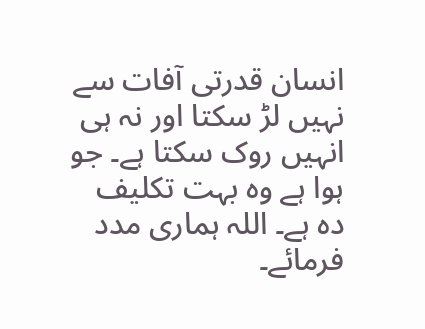انسان قدرتی آفات سے نہیں لڑ سکتا اور نہ ہی انہیں روک سکتا ہے۔ جو ہوا ہے وہ بہت تکلیف دہ ہے۔ اللہ ہماری مدد فرمائے۔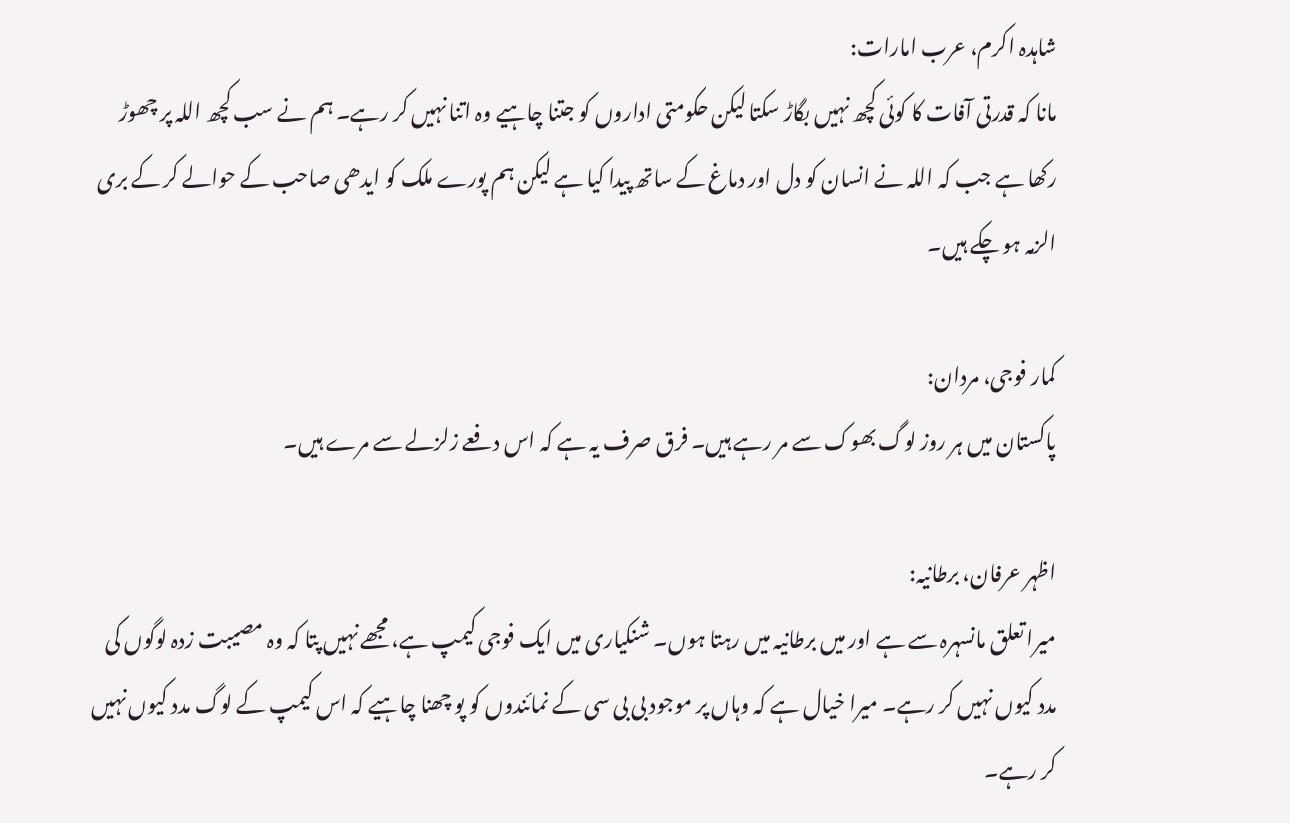شاہدہ اکرم، عرب امارات:
مانا کہ قدرتی آفات کا کوئی کچھ نہیں بگاڑ سکتا لیکن حکومتی اداروں کو جتنا چاہیے وہ اتنا نہیں کر رہے۔ ہم نے سب کچھ اللہ پر چھوڑ رکھا ہے جب کہ اللہ نے انسان کو دل اور دماغ کے ساتھ پیدا کیا ہے لیکن ہم پورے ملک کو ایدھی صاحب کے حوالے کر کے بری الزمہ ہو چکے ہیں۔

کمار فوجی، مردان:
پاکستان میں ہر روز لوگ بھوک سے مر رہے ہیں۔ فرق صرف یہ ہے کہ اس دفعے زلزلے سے مرے ہیں۔

اظہر عرفان، برطانیہ:
میرا تعلق مانسہرہ سے ہے اور میں برطانیہ میں رہتا ہوں۔ شنکیاری میں ایک فوجی کیمپ ہے، مجھے نہیں پتا کہ وہ مصیبت زدہ لوگوں کی مدد کیوں نہیں کر رہے۔ میرا خیال ہے کہ وہاں پر موجود بی بی سی کے نمائندوں کو پو چھنا چاہیے کہ اس کیمپ کے لوگ مدد کیوں نہیں کر رہے۔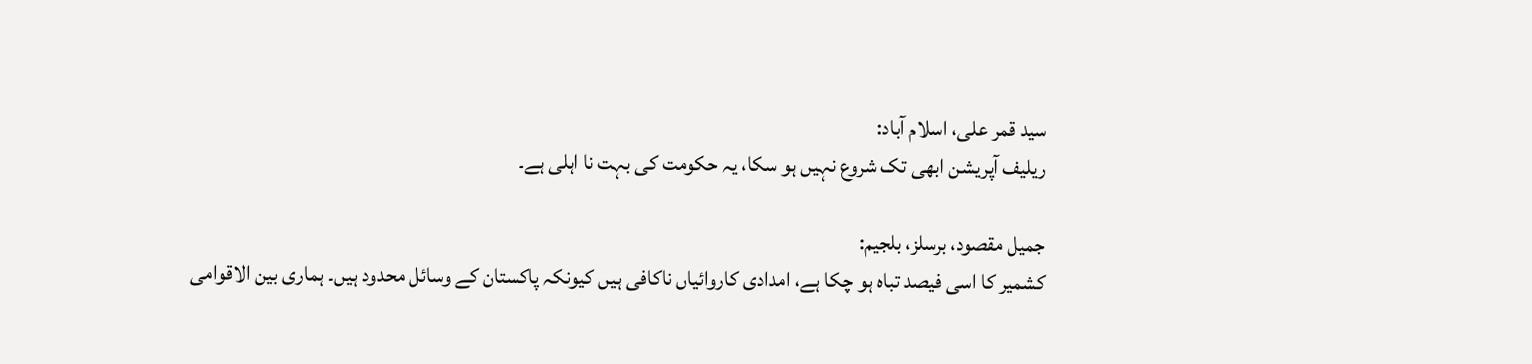سید قمر علی، اسلام آباد:
ریلیف آپریشن ابھی تک شروع نہیں ہو سکا، یہ حکومت کی بہت نا اہلی ہے۔

جمیل مقصود، برسلز، بلجیم:
کشمیر کا اسی فیصد تباہ ہو چکا ہے، امدادی کاروائیاں ناکافی ہیں کیونکہ پاکستان کے وسائل محدود ہیں۔ ہماری بین الاقوامی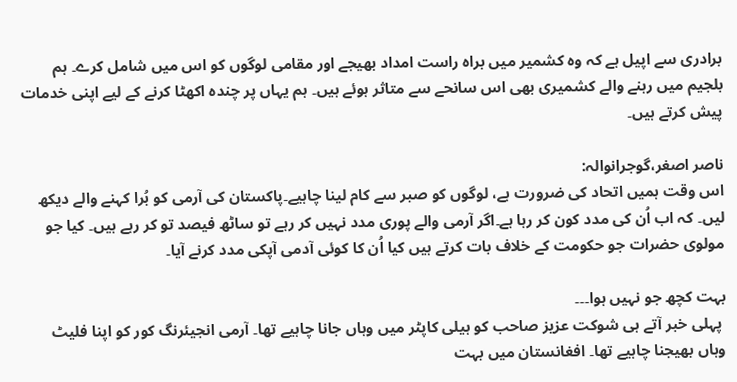برادری سے اپیل ہے کہ وہ کشمیر میں براہ راست امداد بھیجے اور مقامی لوگوں کو اس میں شامل کرے۔ ہم بلجیم میں رہنے والے کشمیری بھی اس سانحے سے متاثر ہوئے ہیں۔ ہم یہاں پر چندہ اکھٹا کرنے کے لیے اپنی خدمات پیش کرتے ہیں۔

ناصر اصغر،گوجرانوالہ:
اس وقت ہمیں اتحاد کی ضرورت ہے، لوگوں کو صبر سے کام لینا چاہیے۔پاکستان کی آرمی کو بُرا کہنے والے دیکھ لیں۔ کہ اب اُن کی مدد کون کر رہا ہے۔اگر آرمی والے پوری مدد نہیں کر رہے تو ساٹھ فیصد تو کر رہے ہیں۔ کیا جو مولوی حضرات جو حکومت کے خلاف بات کرتے ہیں کیا اُن کا کوئی آدمی آپکی مدد کرنے آیا۔

بہت کچھ جو نہیں ہوا۔۔۔
 پہلی خبر آتے ہی شوکت عزیز صاحب کو ہیلی کاپٹر میں وہاں جانا چاہیے تھا۔ آرمی انجیئرنگ کور کو اپنا فلیٹ وہاں بھیجنا چاہیے تھا۔ افغانستان میں بہت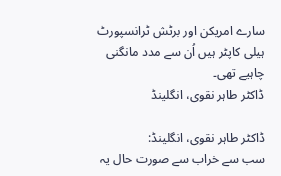سارے امریکن اور برٹش ٹرانسپورٹ ہیلی کاپٹر ہیں اُن سے مدد مانگنی چاہیے تھی۔
ڈاکٹر طاہر نقوی، انگلینڈ

ڈاکٹر طاہر نقوی، انگلینڈ:
سب سے خراب سے صورت حال یہ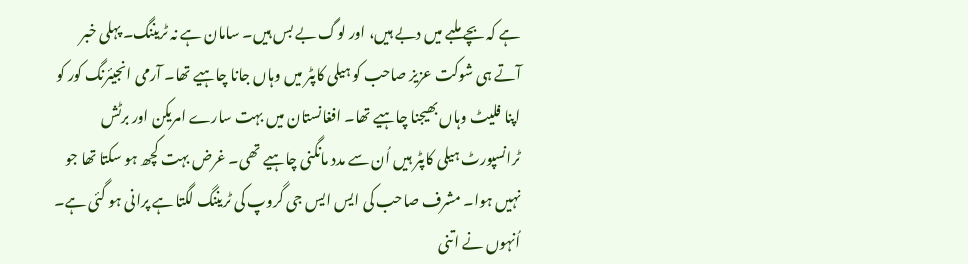ہے کہ بچے ملبے میں دبے ہیں، اور لوگ بے بس ہیں۔ سامان ہے نہ ٹریننگ۔ پہلی خبر آتے ہی شوکت عزیز صاحب کو ہیلی کاپٹر میں وہاں جانا چاہیے تھا۔ آرمی انجیئرنگ کور کو اپنا فلیٹ وہاں بھیجنا چاہیے تھا۔ افغانستان میں بہت سارے امریکن اور برٹش ٹرانسپورٹ ہیلی کاپٹر ہیں اُن سے مدد مانگنی چاہیے تھی۔ غرض بہت کچھ ہو سکتا تھا جو نہیں ہوا۔ مشرف صاحب کی ایس ایس جی گروپ کی ٹریننگ لگتا ہے پرانی ہو گئی ہے۔ اُنہوں نے اتنی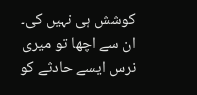کوشش ہی نہیں کی۔ ان سے اچھا تو میری نرس ایسے حادثے کو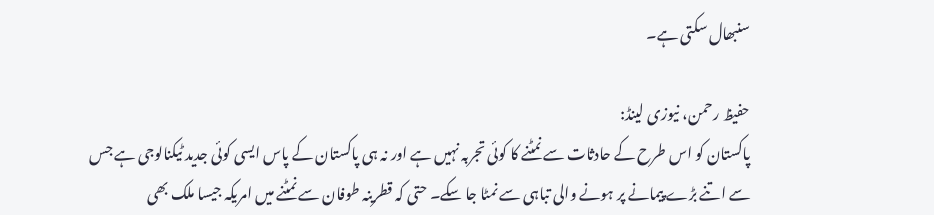سنبھال سکتی ہے۔

حفیظ رحمن، نیوزی لینڈ:
پاکستان کو اس طرح کے حادثات سے نمٹنے کا کوئی تجربہ نہیں ہے اور نہ ہی پاکستان کے پاس ایسی کوئی جدید ٹیکنالوجی ہے جس سے اتنے بڑے پیمانے پر ہونے والی تباہی سے نمٹا جا سکے۔ حتی کہ قطرینہ طوفان سے نمٹنے میں امریکہ جیسا ملک بھی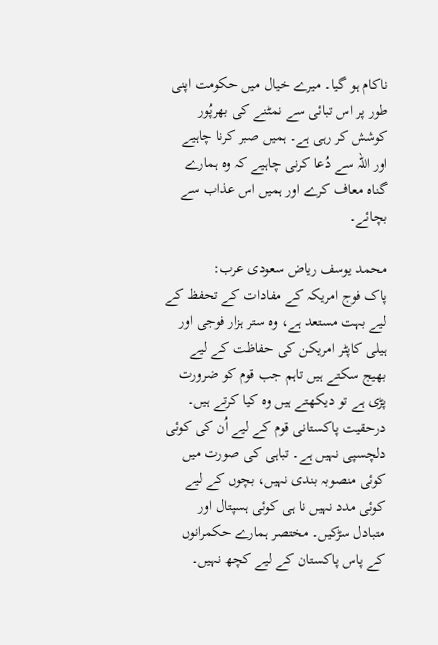ناکام ہو گیا۔ میرے خیال میں حکومت اپنی طور پر اس تبائی سے نمٹنے کی بھرپُور کوشش کر رہی ہے۔ ہمیں صبر کرنا چاہیے اور اللہ سے دُعا کرنی چاہیے کہ وہ ہمارے گناہ معاف کرے اور ہمیں اس عذاب سے بچائے۔

محمد یوسف ریاض سعودی عرب:
پاک فوج امریکہ کے مفادات کے تحفظ کے لیے بہت مستعد ہے، وہ ستر ہزار فوجی اور ہیلی کاپٹر امریکن کی حفاظت کے لیے بھیج سکتے ہیں تاہم جب قوم کو ضرورت پڑی ہے تو دیکھتے ہیں وہ کیا کرتے ہیں۔ درحقیت پاکستانی قوم کے لیے اُن کی کوئی دلچسپی نہیں ہے۔ تباہی کی صورت میں کوئی منصوبہ بندی نہیں، بچوں کے لیے کوئی مدد نہیں نا ہی کوئی ہسپتال اور متبادل سڑکیں۔ مختصر ہمارے حکمرانوں کے پاس پاکستان کے لیے کچھ نہیں۔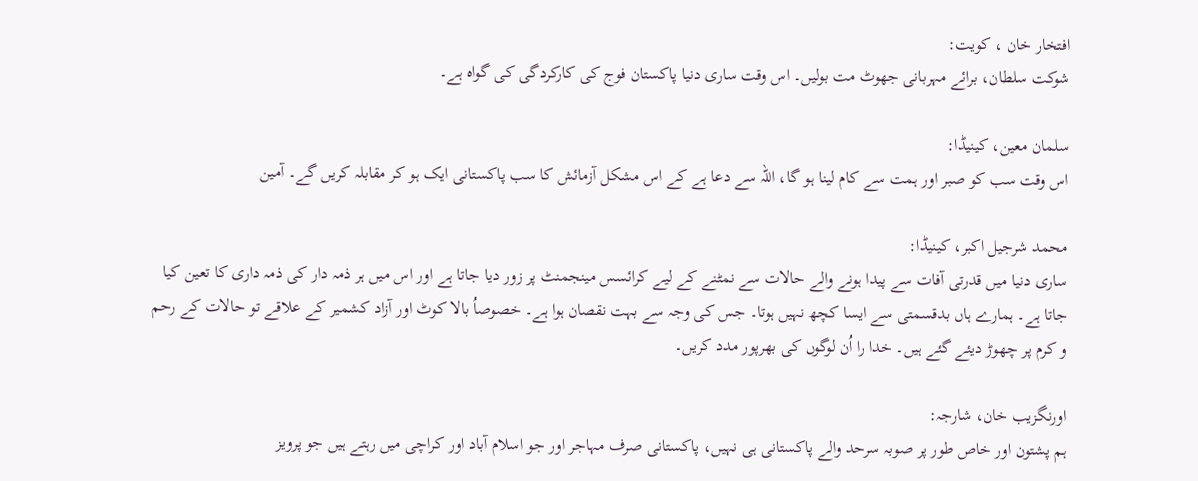افتخار خان ، کویت:
شوکت سلطان، برائے مہربانی جھوٹ مت بولیں۔ اس وقت ساری دنیا پاکستان فوج کی کارکردگی کی گواہ ہے۔

سلمان معین، کینیڈا:
اس وقت سب کو صبر اور ہمت سے کام لینا ہو گا، اللہ سے دعا ہے کے اس مشکل آزمائش کا سب پاکستانی ایک ہو کر مقابلہ کریں گے۔ آمین

محمد شرجیل اکبر، کینیڈا:
ساری دنیا میں قدرتی آفات سے پیدا ہونے والے حالات سے نمٹنے کے لیے کرائسس مینجمنٹ پر زور دیا جاتا ہے اور اس میں ہر ذمہ دار کی ذمہ داری کا تعین کیا جاتا ہے۔ ہمارے ہاں بدقسمتی سے ایسا کچھ نہیں ہوتا۔ جس کی وجہ سے بہت نقصان ہوا ہے۔ خصوصاُ بالا کوٹ اور آزاد کشمیر کے علاقے تو حالات کے رحم و کرم پر چھوڑ دیئے گئے ہیں۔ خدا را اُن لوگوں کی بھرپور مدد کریں۔

اورنگزیب خان، شارجہ:
ہم پشتون اور خاص طور پر صوبہ سرحد والے پاکستانی ہی نہیں، پاکستانی صرف مہاجر اور جو اسلام آباد اور کراچی میں رہتے ہیں جو پرویز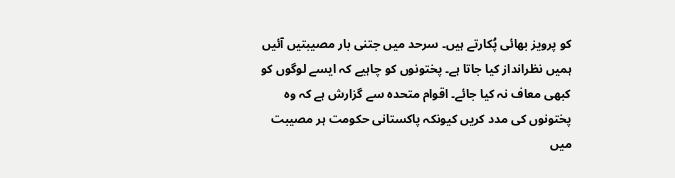کو پرویز بھائی پُکارتے ہیں۔ سرحد میں جتنی بار مصیبتیں آئیں ہمیں نظرانداز کیا جاتا ہے۔ پختونوں کو چاہیے کہ ایسے لوگوں کو کبھی معاف نہ کیا جائے۔ اقوام متحدہ سے گزارش ہے کہ وہ پختونوں کی مدد کریں کیونکہ پاکستانی حکومت ہر مصیبت میں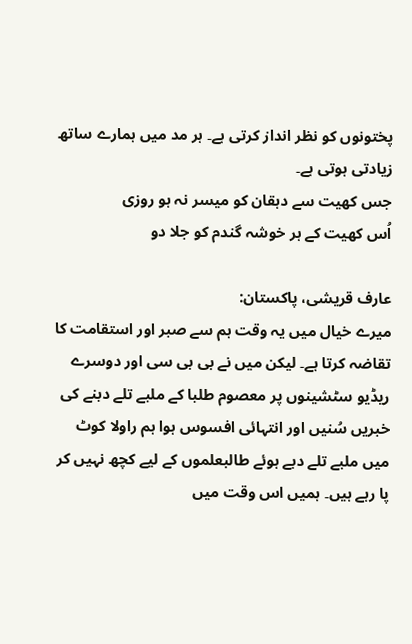پختونوں کو نظر انداز کرتی ہے۔ ہر مد میں ہمارے ساتھ زیادتی ہوتی ہے۔
جس کھیت سے دہقان کو میسر نہ ہو روزی
اُس کھیت کے ہر خوشہ گندم کو جلا دو

عارف قریشی، پاکستان:
میرے خیال میں یہ وقت ہم سے صبر اور استقامت کا تقاضہ کرتا ہے۔ لیکن میں نے بی بی سی اور دوسرے ریڈیو سٹشینوں پر معصوم طلبا کے ملبے تلے دبنے کی خبریں سُنیں اور انتہائی افسوس ہوا ہم راولا کوٹ میں ملبے تلے دبے ہوئے طالبعلموں کے لیے کچھ نہیں کر پا رہے ہیں۔ ہمیں اس وقت میں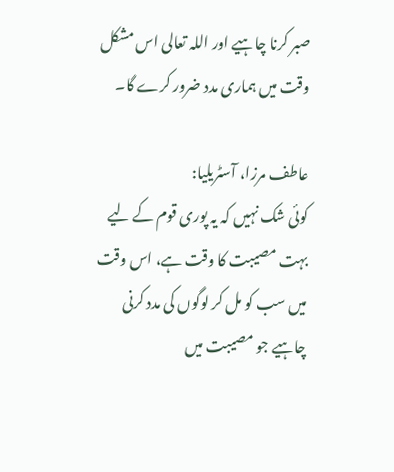صبر کرنا چاہیے اور اللہ تعالی اس مشکل وقت میں ہماری مدد ضرور کرے گا۔

عاطف مرزا، آسٹریلیا:
کوئی شک نہیں کہ یہ پوری قوم کے لیے بہت مصیبت کا وقت ہے، اس وقت میں سب کو مل کر لوگوں کی مدد کرنی چاہیے جو مصیبت میں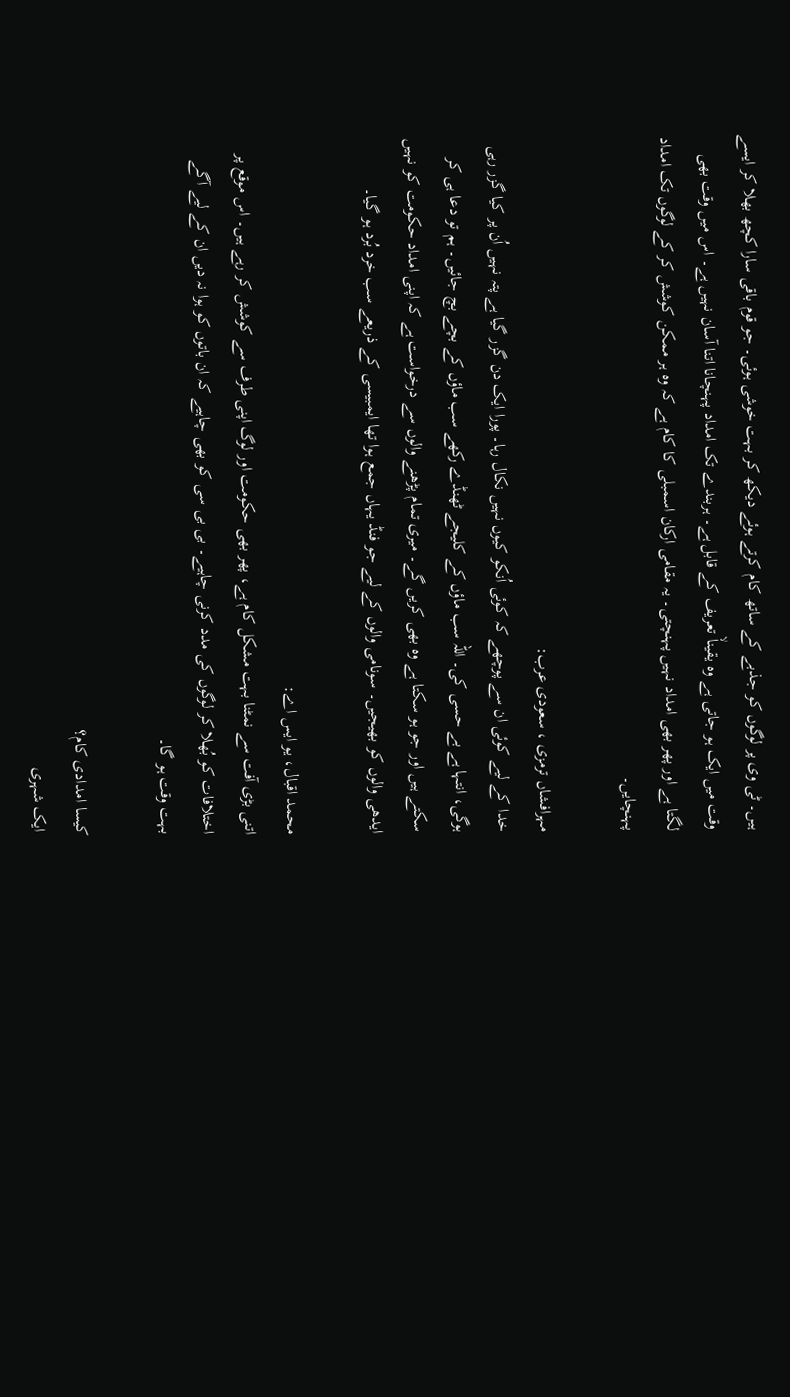ہیں۔ ٹی وی پر لوگوں کو جذبے کے ساتھ کام کرتے ہوئے دیکھ کر بہت خوشی ہوئی۔ جو قوم باقی سارا کچھ بھلا کر ایسے وقت میں ایک ہو جاتی ہے وہ یقیناۙ تعریف کے قابل ہے۔ ہربندے تک امداد پہنچانا اتنا آسان نہیں ہے۔ اس میں وقت بھی لگتا ہے اور پھر بھی امداد نہیں پہنچتی۔ یہ مقامی ارکان اسمبلی کا کام ہے کہ وہ ہر ممکن کوشش کر کے لوگوں تک امداد پہنچایں۔

مہرافشاں ترمزی ، سعودی عرب:
خدا کے لیے کوئی ان سے پوچھے کہ کوئی اُنکو کیوں نہیں نکال رہا۔ پورا ایک دن گزر گیا ہے پتہ نہیں اُن پر کیا گزر رہی ہوگی، انتہا ہے بے حسی کی۔ اللہ سب ماؤں کے کلیجے ٹھنڈے رکھے سب ماؤں کے بچے بچ جائیں۔ ہم تو دعا ہی کر سکتے ہیں اور جو ہو سکتا ہے وہ بھی کریں گے۔ میری تمام پڑھنے والوں سے درخواست ہے کہ اپنی امداد حکومت کو نہیں ایدھی والوں کو بھیجیں۔ سونامی والوں کے لیے جو فنڈ یہاں جمع ہوا تھا ایمبیسی کے ذریعے سب خرد بُرد ہو گیا۔

محمد اقبال، یو ایس اے:
اتنی بڑی آفت سے نمٹنا بہت مشکل کام ہے، پھر بھی حکومت اور لوگ اپنی طرف سے کوشش کر رہے ہیں۔ اس موقع پر اختلافات کو بُھلا کر لوگوں کی مدد کرنی چاہیے۔ بی بی سی کو بھی چاہیے کہ ان باتوں کو ہوا نہ دیں ان کے لیے آگے بہت وقت ہو گا۔

کیسا امدادی کام؟
 ایک شہری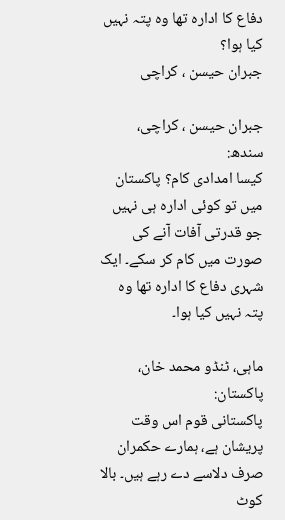دفاع کا ادارہ تھا وہ پتہ نہیں کیا ہوا؟
جبران حیسن ، کراچی

جبران حیسن ، کراچی، سندھ:
کیسا امدادی کام؟ پاکستان میں تو کوئی ادارہ ہی نہیں جو قدرتی آفات آنے کی صورت میں کام کر سکے۔ ایک شہری دفاع کا ادارہ تھا وہ پتہ نہیں کیا ہوا۔

ماہی، ٹنڈو محمد خان، پاکستان:
پاکستانی قوم اس وقت پریشان ہے، ہمارے حکمران صرف دلاسے دے رہے ہیں۔ بالا کوٹ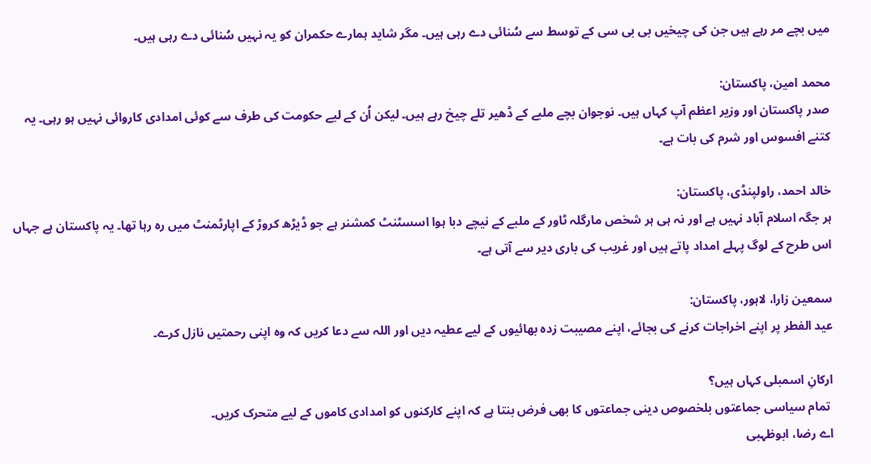میں بچے مر رہے ہیں جن کی چیخیں بی بی سی کے توسط سے سُنائی دے رہی ہیں۔ مگر شاید ہمارے حکمران کو یہ نہیں سُنائی دے رہی ہیں۔

محمد امین، پاکستان:
صدر پاکستان اور وزیر اعظم آپ کہاں ہیں۔ نوجوان بچے ملبے کے ڈھیر تلے چیخ رہے ہیں۔ لیکن اُن کے لیے حکومت کی طرف سے کوئی امدادی کاروائی نہیں ہو رہی۔ یہ کتنے افسوس اور شرم کی بات ہے۔

خالد احمد، راولپنڈی، پاکستان:
ہر جگہ اسلام آباد نہیں ہے اور نہ ہی ہر شخص مارگلہ ٹاور کے ملبے کے نیچے دبا ہوا اسسٹنٹ کمشنر ہے جو ڈیڑھ کروڑ کے اپارٹمنٹ میں رہ رہا تھا۔ یہ پاکستان ہے جہاں اس طرح کے لوگ پہلے امداد پاتے ہیں اور غریب کی باری دیر سے آتی ہے۔

سمعین زارا، لاہور، پاکستان:
عید الفطر پر اپنے اخراجات کرنے کی بجائے، اپنے مصیبت زدہ بھائیوں کے لیے عطیہ دیں اور اللہ سے دعا کریں کہ وہ اپنی رحمتیں نازل کرے۔

ارکانِ اسمبلی کہاں ہیں؟
 تمام سیاسی جماعتوں بلخصوص دینی جماعتوں کا بھی فرض بنتا ہے کہ اپنے کارکنوں کو امدادی کاموں کے لیے متحرک کریں۔
اے رضا، ابوظہبی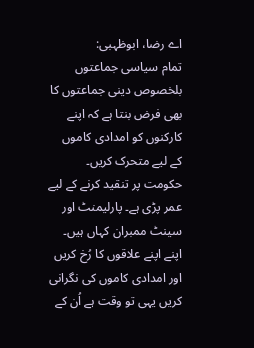اے رضا، ابوظہبی:
تمام سیاسی جماعتوں بلخصوص دینی جماعتوں کا بھی فرض بنتا ہے کہ اپنے کارکنوں کو امدادی کاموں کے لیے متحرک کریں۔ حکومت پر تنقید کرنے کے لیے عمر پڑی ہے۔ پارلیمنٹ اور سینٹ ممبران کہاں ہیں۔ اپنے اپنے علاقوں کا رُخ کریں اور امدادی کاموں کی نگرانی کریں یہی تو وقت ہے اُن کے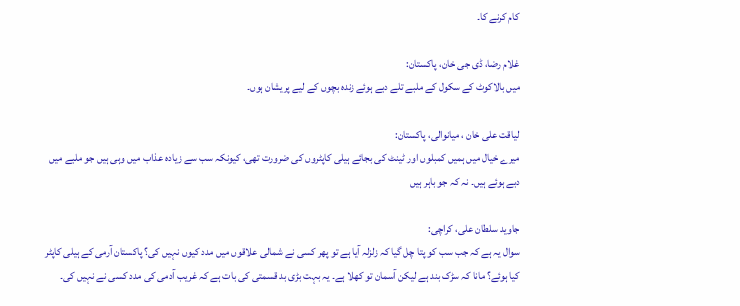کام کرنے کا۔

غلام رضا، ڈی جی خان، پاکستان:
میں بالاکوٹ کے سکول کے ملبے تلے دبے ہوئے زندہ بچوں کے لیے پریشان ہوں۔

لیاقت علی خان ، میانوالی، پاکستان:
میرے خیال میں ہمیں کمبلوں اور ٹینٹ کی بجائے ہیلی کاپٹروں کی ضرورت تھی، کیونکہ سب سے زیادہ عذاب میں وہی ہیں جو ملبے میں دبے ہوئے ہیں۔ نہ کہ جو باہر ہیں

جاوید سلطان علی، کراچی:
سوال یہ ہے کہ جب سب کو پتا چل گیا کہ زلزلہ آیا ہے تو پھر کسی نے شمالی علاقوں میں مدد کیوں نہیں کی؟ پاکستان آرمی کے ہیلی کاپٹر کیا ہوئے؟ مانا کہ سڑک بند ہے لیکن آسمان تو کھلا ہے۔ یہ بہت بڑی بد قسمتی کی بات ہے کہ غریب آدمی کی مدد کسی نے نہیں کی۔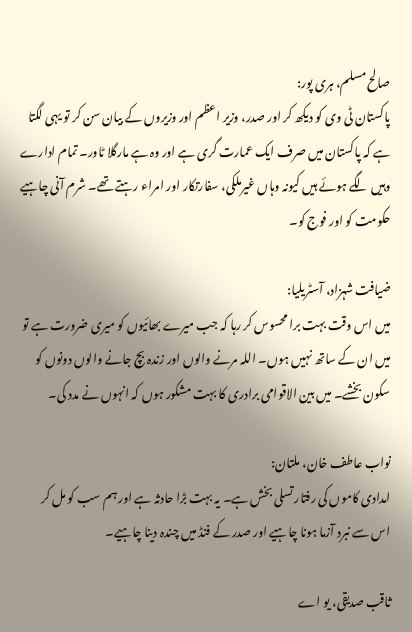صالح مسلم، ہری پور:
پاکستان ٹی وی کو دیکھ کر اور صدر، وزیر اعظم اور وزیروں کے بیان سن کر تو یہی لگتا ہے کہ پاکستان میں صرف ایک عمارت گری ہے اور وہ ہے مارگلا ٹاور۔ تمام ادارے وہیں لگے ہوئے ہیں کیونہ وہاں غیرملکی، سفارتکار اور امراء رہتے تھے۔ شرم آنی چاہیے حکومت کو اور فوج کو۔

ضیافت شہزاد، آسٹریلیا:
میں اس وقت بہت برا محسوس کر رہا کہ جب میرے بھائیوں کو میری ضرورت ہے تو میں ان کے ساتھ نہیں ہوں۔ اللہ مرنے والوں اور زندہ بچ جانے والوں دونوں کو سکون بخشے۔ میں بین الاقوامی برادری کا بہت مشکور ہوں کہ انہوں نے مدد کی۔

نواب عاطف خان، ملتان:
امدادی کاموں کی رفتار تسلی بخش ہے۔ یہ بہت بڑا حادثہ ہے اور ہم سب کو مل کر اس سے نبرد آزما ہونا چاہیے اور صدر کے فنڈ میں چندہ دینا چاہیے۔

ثاقب صدیقی، یو اے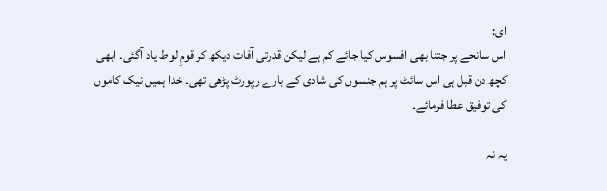ای:
اس سانحے پر جتنا بھی افسوس کیا جائے کم ہے لیکن قدرتی آفات دیکھ کر قومِ لوط یاد آگئی۔ ابھی کچھ دن قبل ہی اس سائٹ پر ہم جنسوں کی شادی کے بارے رپورٹ پڑھی تھی۔ خدا ہمیں نیک کاموں کی توفیق عطا فرمائے۔

یہ نہ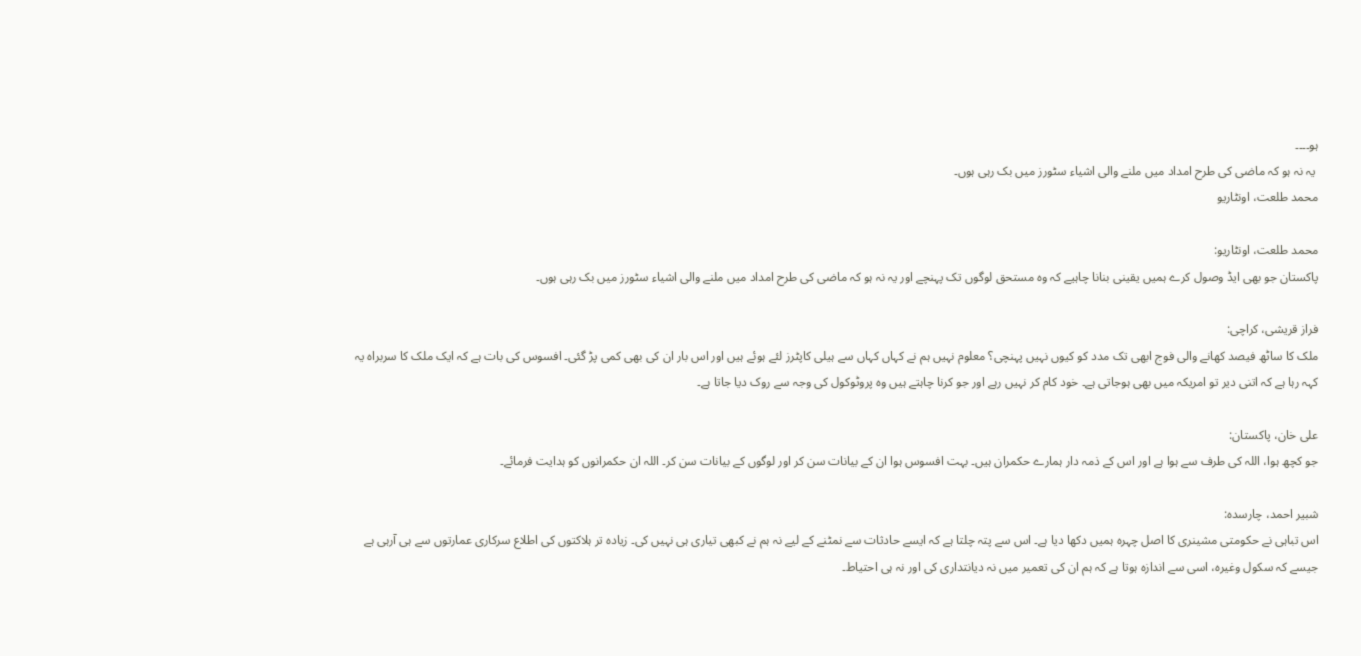ہو۔۔۔۔
 یہ نہ ہو کہ ماضی کی طرح امداد میں ملنے والی اشیاء سٹورز میں بک رہی ہوں۔
محمد طلعت، اونٹاریو

محمد طلعت، اونٹاریو:
پاکستان جو بھی ایڈ وصول کرے ہمیں یقینی بنانا چاہیے کہ وہ مستحق لوگوں تک پہنچے اور یہ نہ ہو کہ ماضی کی طرح امداد میں ملنے والی اشیاء سٹورز میں بک رہی ہوں۔

فراز قریشی، کراچی:
ملک کا ساٹھ فیصد کھانے والی فوج ابھی تک مدد کو کیوں نہیں پہنچی؟ معلوم نہیں ہم نے کہاں کہاں سے ہیلی کاپٹرز لئے ہوئے ہیں اور اس بار ان کی بھی کمی پڑ گئی۔ افسوس کی بات ہے کہ ایک ملک کا سربراہ یہ کہہ رہا ہے کہ اتنی دیر تو امریکہ میں بھی ہوجاتی ہے۔ خود کام کر نہیں رہے اور جو کرنا چاہتے ہیں وہ پروٹوکول کی وجہ سے روک دیا جاتا ہے۔

علی خان، پاکستان:
جو کچھ ہوا، اللہ کی طرف سے ہوا ہے اور اس کے ذمہ دار ہمارے حکمران ہیں۔ بہت افسوس ہوا ان کے بیانات سن کر اور لوگوں کے بیانات سن کر۔ اللہ ان حکمرانوں کو ہدایت فرمائے۔

شبیر احمد، چارسدہ:
اس تباہی نے حکومتی مشینری کا اصل چہرہ ہمیں دکھا دیا ہے۔ اس سے پتہ چلتا ہے کہ ایسے حادثات سے نمٹنے کے لیے نہ ہم نے کبھی تیاری ہی نہیں کی۔ زیادہ تر ہلاکتوں کی اطلاع سرکاری عمارتوں سے ہی آرہی ہے جیسے کہ سکول وغیرہ، اسی سے اندازہ ہوتا ہے کہ ہم ان کی تعمیر میں نہ دیانتداری کی اور نہ ہی احتیاط۔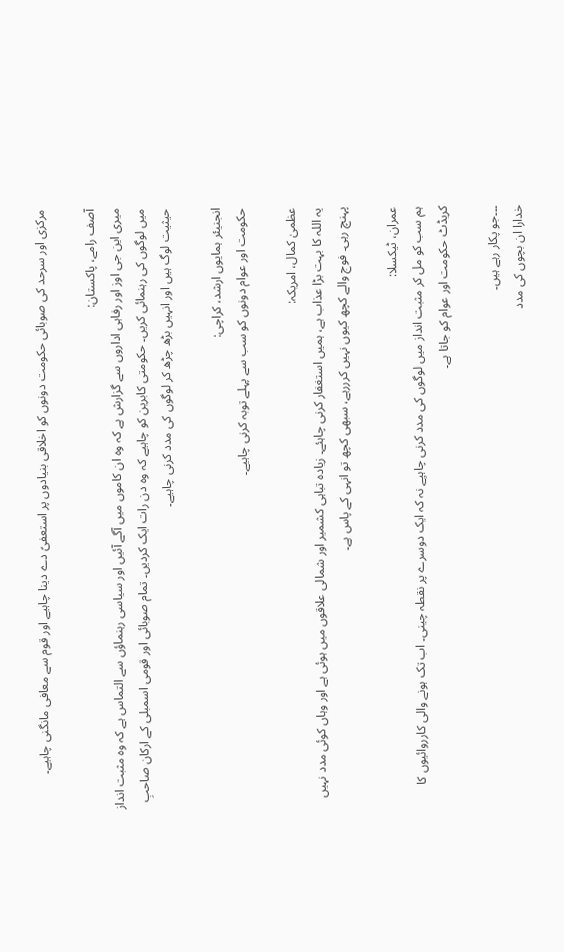مرکزی اور سرحد کی صوبائی حکومت دونوں کو اخلاقی بنیادوں پر استعفیً دے دینا چاہیے اور قوم سے معافی مانگنی چاہیے۔

آصف رامے، پاکستان:
میری این جی اوز اور رفاہی اداروں سے گزارش ہے کہ وہ ان کاموں میں آگے آئیں اور سیاسی رہنماؤں سے التماس ہے کہ وہ مثبت انداز میں لوگوں کی رہنمائی کریں۔ حکومتی کابرین کو چاہیے کہ وہ دن رات ایک کردیں۔ تمام صوبائی اور قومی اسمبلی کے ارکان صاحبِ حیثیت لوگ ہیں اور انہیں بڑھ چڑھ کر لوگوں کی مدد کرنی چاہیے۔

انجنیئر ہمایوں ارشد، کراچی:
حکومت اور عوام دونوں کو سب سے پہلے توبہ کرنی چاہیے۔

عظمیٰ کمال، امریکہ:
یہ اللہ کا بہت بڑا عذاب ہے، ہمیں استغفار کرنی چاہئے۔ زیادہ تباہی کشمیر اور شمالی علاقوں میں ہوئی ہے اور وہاں کوئی مدد نہیں پہنچ رہی۔ فوج والے کچھ کیوں نہیں کرررہے، سبھی کچھ تو انہی کے پاس ہے۔

عمران، ٹیکسلا:
ہم سب کو مل کر مثبت انداز میں لوگوں کی مدد کرنی چاہیِے نہ کہ ایک دوسرے پر نقطہ چینی۔ اب تک ہونے والی کارروائیوں کا کریڈٹ حکومت اور عوام کو جاتا ہے۔

۔۔۔جو پکار رہے ہیں۔
خدارا ان بچوں کی مدد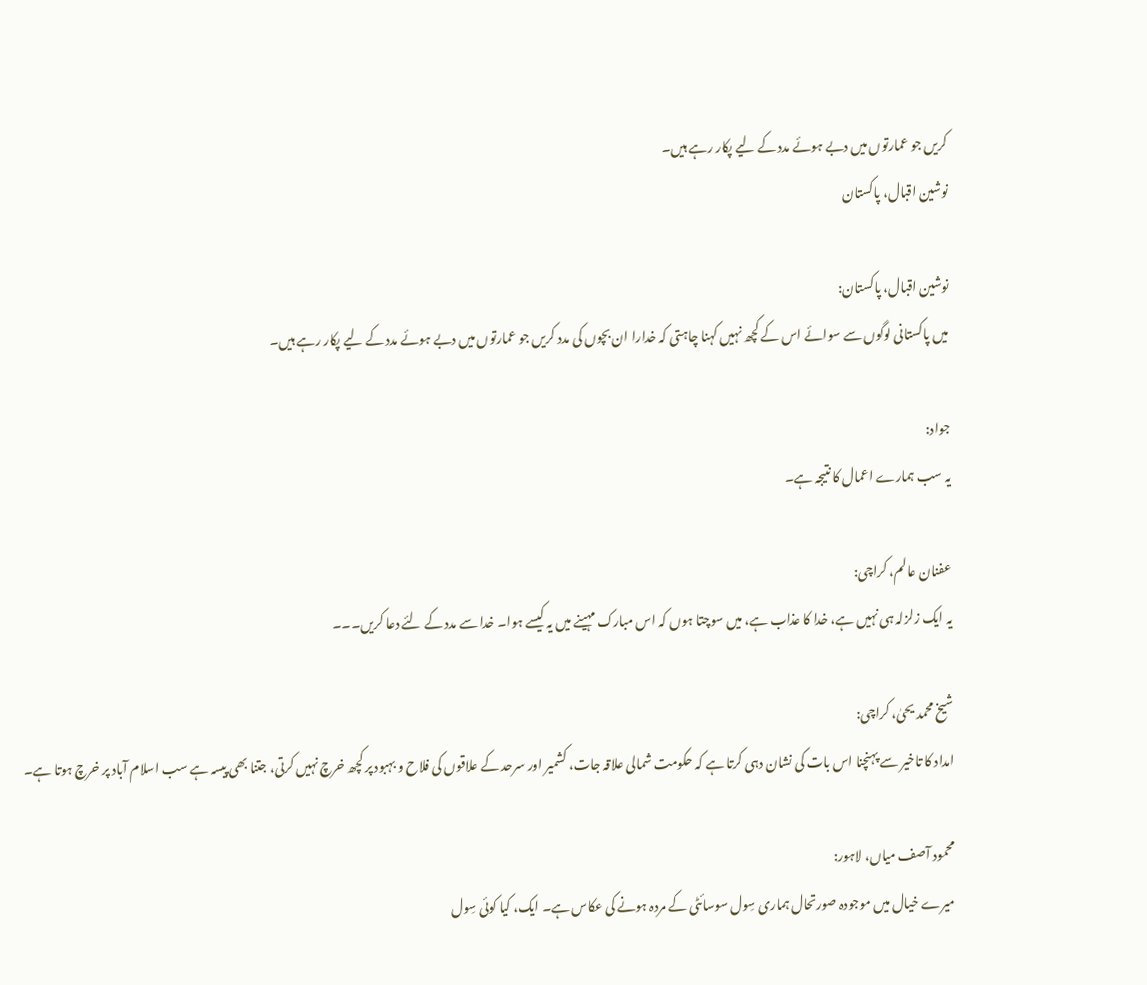کریں جو عمارتوں میں دبے ہوئے مدد کے لیے پکار رہے ہیں۔
نوشین اقبال، پاکستان

نوشین اقبال، پاکستان:
میں پاکستانی لوگوں سے سوائے اس کے کچھ نہیں کہنا چاہتی کہ خدارا ان بچوں کی مدد کریں جو عمارتوں میں دبے ہوئے مدد کے لیے پکار رہے ہیں۔

جواد:
یہ سب ہمارے اعمال کا نتیجہ ہے۔

عفنان عالم، کراچی:
یہ ایک زلزلہ ہی نہیں ہے، خدا کا عذاب ہے، میں سوچتا ہوں کہ اس مبارک مہینے میں یہ کیسے ہوا۔ خدا سے مدد کے لئے دعا کریں۔۔۔

شیخ محمد یحیٰ، کراچی:
امداد کا تاخیر سے پہنچنا اس بات کی نشان دہی کرتا ہے کہ حکومت شمالی علاقہ جات، کشمیر اور سرحد کے علاقوں کی فلاح و بہبود پر کچھ خرچ نہیں کرتی، جتنا بھی پیسہ ہے سب اسلام آباد پر خرچ ہوتا ہے۔

محمود آصف میاں، لاہور:
میرے خیال میں موجودہ صورتحال ہماری سِول سوسائٹی کے مردہ ہونے کی عکاس ہے۔ ایک، کیا کوئی سِول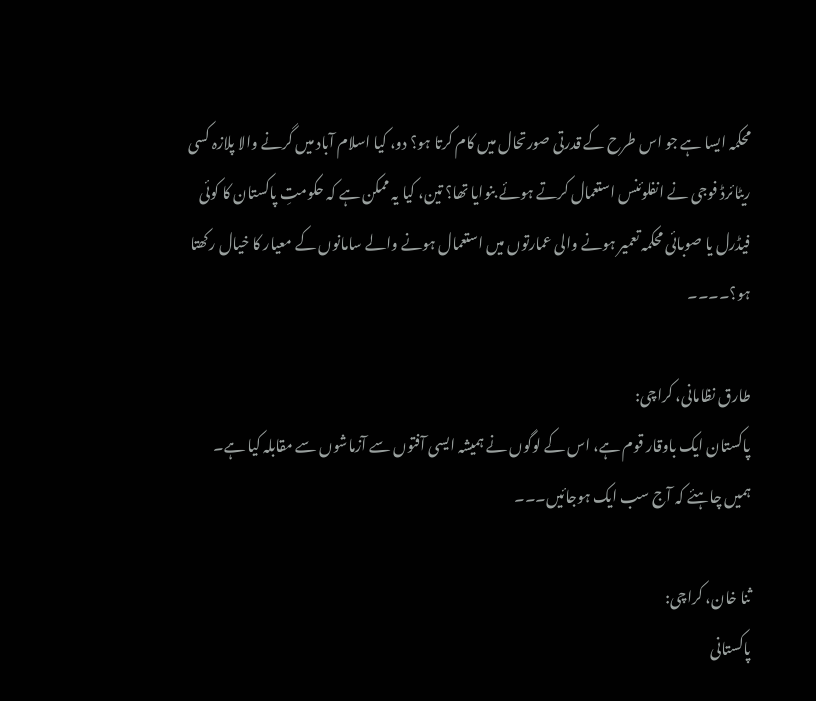محکمہ ایسا ہے جو اس طرح کے قدرتی صورتحال میں کام کرتا ہو؟ دو، کیا اسلام آباد میں گرنے والا پلازہ کسی ریٹائرڈ فوجی نے انفلوئنس استعمال کرتے ہوئے بنوایا تھا؟ تین، کیا یہ ممکن ہے کہ حکومتِ پاکستان کا کوئی فیڈرل یا صوبائی محکمہ تعمیر ہونے والی عمارتوں میں استعمال ہونے والے سامانوں کے معیار کا خیال رکھتا ہو؟۔۔۔۔

طارق نظامانی، کراچی:
پاکستان ایک باوقار قوم ہے، اس کے لوگوں نے ہمیشہ ایسی آفتوں سے آزماشوں سے مقابلہ کیا ہے۔ ہمیں چاہئے کہ آج سب ایک ہوجائیں۔۔۔

ثنا خان، کراچی:
پاکستانی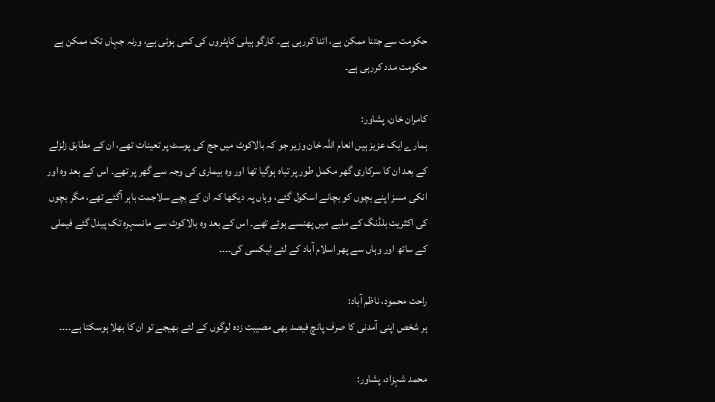حکومت سے جتنا ممکن ہے، اتنا کررہی ہے۔ کارگو ہیلی کاپٹروں کی کمی ہوئی ہے، ورنہ جہاں تک ممکن ہے حکومت مدد کررہی ہے۔

کامران خان، پشاور:
ہمارے ایک عزیز ہیں انعام اللہ خان وزیر جو کہ بالاکوٹ میں جج کی پوسٹ پر تعینات تھے، ان کے مطابق زلزلے کے بعد ان کا سرکاری گھر مکمل طور پر تباہ ہوگیا تھا اور وہ بیماری کی وجہ سے گھر پر تھے۔ اس کے بعد وہ اور انکی مسز اپنے بچوں کو بچانے اسکول گئے، وہاں پہ دیکھا کہ ان کے بچے سلاجمت باہر آگئے تھے، مگر بچوں کی اکثریت بلڈنگ کے ملبے میں پھنسے ہوئے تھے۔ اس کے بعد وہ بالاکوٹ سے مانسہرہ تک پیدل گئے فیملی کے ساتھ اور وہاں سے پھر اسلام آباد کے لئے ٹیکسی کی۔۔۔۔

راحت محمود، ناظم آباد:
ہر شخص اپنی آمدنی کا صرف پانچ فیصد بھی مصیبت زدہ لوگوں کے لئے بھیجے تو ان کا بھلا ہوسکتا ہے۔۔۔۔

محمد شہزاد، پشاور: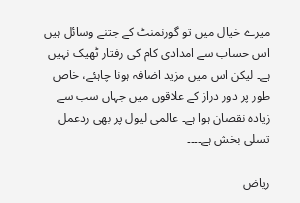میرے خیال میں تو گورنمنٹ کے جتنے وسائل ہیں اس حساب سے امدادی کام کی رفتار ٹھیک نہیں ہے۔ لیکن اس میں مزید اضافہ ہونا چاہئے، خاص طور پر دور دراز کے علاقوں میں جہاں سب سے زیادہ نقصان ہوا ہے۔ عالمی لیول پر بھی ردعمل تسلی بخش ہے۔۔۔۔

ریاض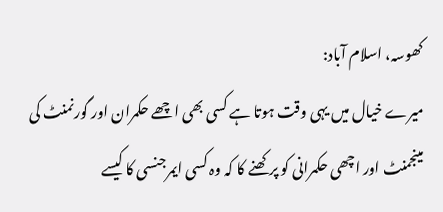کھوسہ، اسلام آباد:
میرے خیال میں یہی وقت ہوتا ہے کسی بھی اچھے حکمران اور گورنمنٹ کی مینجمنٹ اور اچھی حکمرانی کو پرکھنے کا کہ وہ کسی ایمرجنسی کا کیسے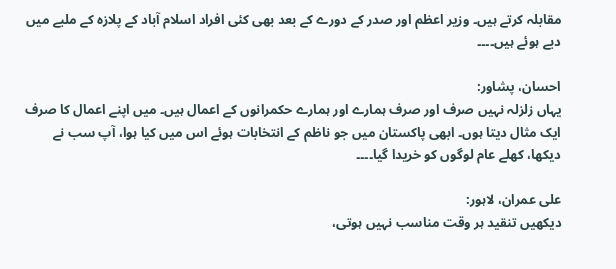مقابلہ کرتے ہیں۔ وزیر اعظم اور صدر کے دورے کے بعد بھی کئی افراد اسلام آباد کے پلازہ کے ملبے میں دبے ہوئے ہیں۔۔۔۔

احسان، پشاور:
یہاں زلزلہ نہیں صرف اور صرف ہمارے اور ہمارے حکمرانوں کے اعمال ہیں۔ میں اپنے اعمال کا صرف ایک مثال دیتا ہوں۔ ابھی پاکستان میں جو ناظم کے انتخابات ہوئے اس میں کیا ہوا، آپ سب نے دیکھا، کھلے عام لوگوں کو خریدا گیا۔۔۔۔

علی عمران، لاہور:
دیکھیں تنقید ہر وقت مناسب نہیں ہوتی،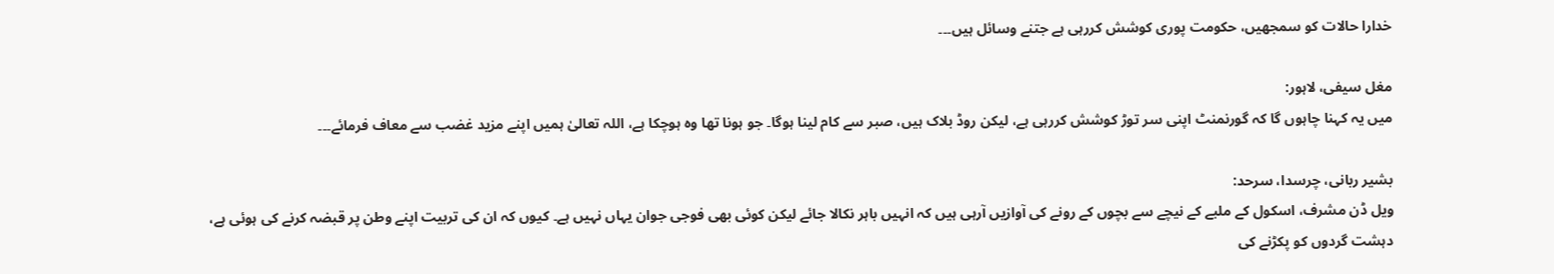خدارا حالات کو سمجھیں، حکومت پوری کوشش کررہی ہے جتنے وسائل ہیں۔۔۔

مغل سیفی، لاہور:
میں یہ کہنا چاہوں گا کہ گورنمنٹ اپنی سر توڑ کوشش کررہی ہے، لیکن روڈ بلاک ہیں، صبر سے کام لینا ہوگا۔ جو ہونا تھا وہ ہوچکا ہے، اللہ تعالیٰ ہمیں اپنے مزید غضب سے معاف فرمائے۔۔۔

بشیر ربانی، چرسدا، سرحد:
ویل ڈن مشرف، اسکول کے ملبے کے نیچے سے بچوں کے رونے کی آوازیں آرہی ہیں کہ انہیں باہر نکالا جائے لیکن کوئی بھی فوجی جوان یہاں نہیں ہے۔ کیوں کہ ان کی تربیت اپنے وطن پر قبضہ کرنے کی ہوئی ہے، دہشت گردوں کو پکڑنے کی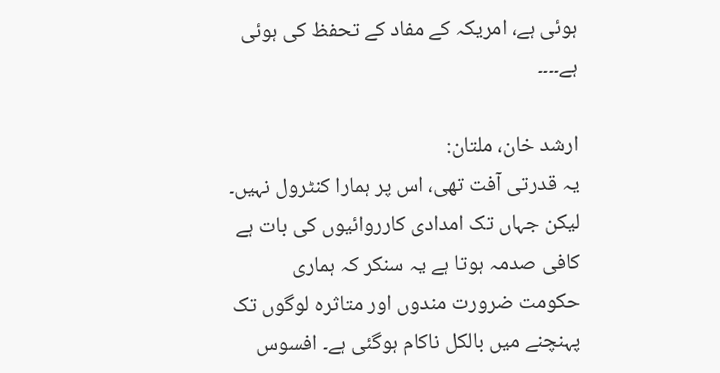ہوئی ہے، امریکہ کے مفاد کے تحفظ کی ہوئی ہے۔۔۔۔

ارشد خان، ملتان:
یہ قدرتی آفت تھی، اس پر ہمارا کنٹرول نہیں۔ لیکن جہاں تک امدادی کارروائیوں کی بات ہے کافی صدمہ ہوتا ہے یہ سنکر کہ ہماری حکومت ضرورت مندوں اور متاثرہ لوگوں تک پہنچنے میں بالکل ناکام ہوگئی ہے۔ افسوس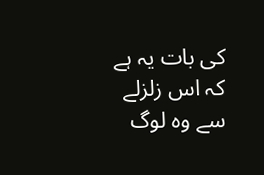کی بات یہ ہے کہ اس زلزلے سے وہ لوگ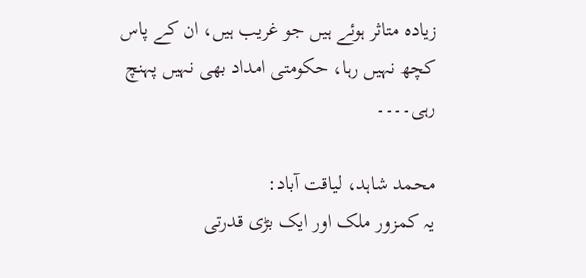زیادہ متاثر ہوئے ہیں جو غریب ہیں، ان کے پاس کچھ نہیں رہا، حکومتی امداد بھی نہیں پہنچ رہی۔۔۔۔

محمد شاہد، لیاقت آباد:
یہ کمزور ملک اور ایک بڑی قدرتی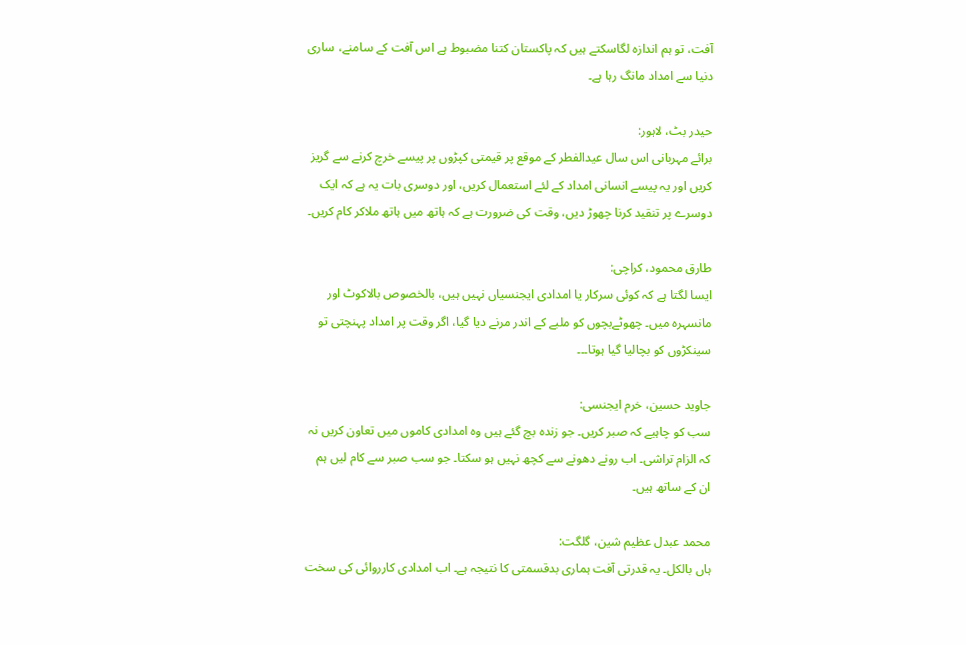آفت، تو ہم اندازہ لگاسکتے ہیں کہ پاکستان کتنا مضبوط ہے اس آفت کے سامنے، ساری دنیا سے امداد مانگ رہا ہے۔

حیدر بٹ، لاہور:
برائے مہربانی اس سال عیدالفطر کے موقع پر قیمتی کپڑوں پر پیسے خرچ کرنے سے گریز کریں اور یہ پیسے انسانی امداد کے لئے استعمال کریں، اور دوسری بات یہ ہے کہ ایک دوسرے پر تنقید کرنا چھوڑ دیں، وقت کی ضرورت ہے کہ ہاتھ میں ہاتھ ملاکر کام کریں۔

طارق محمود، کراچی:
ایسا لگتا ہے کہ کوئی سرکار یا امدادی ایجنسیاں نہیں ہیں، بالخصوص بالاکوٹ اور مانسہرہ میں۔ چھوٹےبچوں کو ملبے کے اندر مرنے دیا گیا، اگر وقت پر امداد پہنچتی تو سینکڑوں کو بچالیا گیا ہوتا۔۔۔

جاوید حسین، خرم ایجنسی:
سب کو چاہیے کہ صبر کریں۔ جو زندہ بچ گئے ہیں وہ امدادی کاموں میں تعاون کریں نہ کہ الزام تراشی۔ اب رونے دھونے سے کچھ نہیں ہو سکتا۔ جو سب صبر سے کام لیں ہم ان کے ساتھ ہیں۔

محمد عبدل عظیم شین، گلگت:
ہاں بالکل۔ یہ قدرتی آفت ہماری بدقسمتی کا نتیجہ ہے۔ اب امدادی کارروائی کی سخت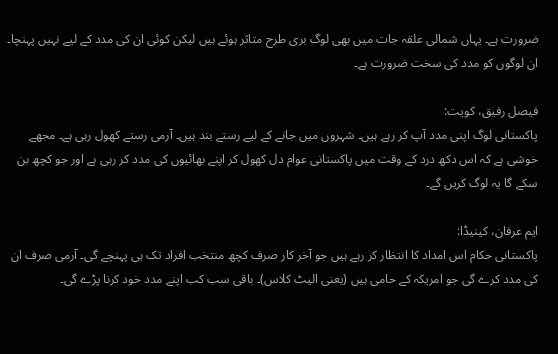ضرورت ہے۔ یہاں شمالی علقہ جات میں بھی لوگ بری طرح متاثر ہوئے ہیں لیکن کوئی ان کی مدد کے لیے نہیں پہنچا۔ ان لوگوں کو مدد کی سخت ضرورت ہے۔

فیصل رفیق، کویت:
پاکستانی لوگ اپنی مدد آپ کر رہے ہیں۔ شہروں میں جانے کے لیے رستے بند ہیں۔ آرمی رستے کھول رہی ہے۔ مجھے خوشی ہے کہ اس دکھ درد کے وقت میں پاکستانی عوام دل کھول کر اپنے بھائیوں کی مدد کر رہی ہے اور جو کچھ بن سکے گا یہ لوگ کریں گے۔

ایم عرفان، کینیڈا:
پاکستانی حکام اس امداد کا انتظار کر رہے ہیں جو آخر کار صرف کچھ منتخب افراد تک ہی پہنچے گی۔ آرمی صرف ان کی مدد کرے گی جو امریکہ کے حامی ہیں (یعنی الیٹ کلاس)۔ باقی سب کب اپنے مدد خود کرنا پڑے گی۔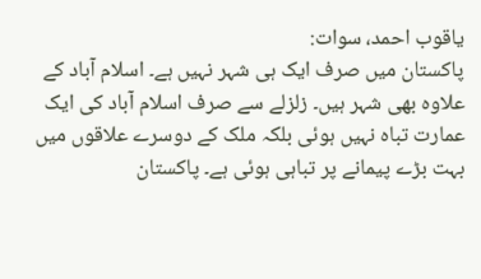یاقوب احمد، سوات:
پاکستان میں صرف ایک ہی شہر نہیں ہے۔ اسلام آباد کے علاوہ بھی شہر ہیں۔ زلزلے سے صرف اسلام آباد کی ایک عمارت تباہ نہیں ہوئی بلکہ ملک کے دوسرے علاقوں میں بہت بڑے پیمانے پر تباہی ہوئی ہے۔ پاکستان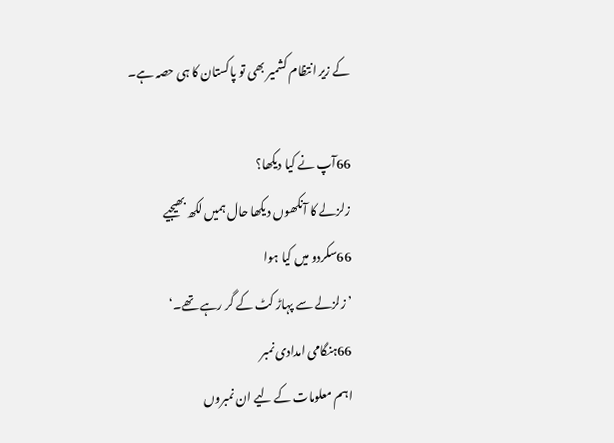کے زیر انتظام کشمیر بھی تو پاکستان کا ہی حصہ ہے۔

66آپ نے کیا دیکھا؟
زلزلے کا آنکھوں دیکھا حال ہمیں لکھ بھیجیے
66سکردو میں کیا ہوا
’زلزلے سے پہاڑ کٹ کے گر رہے تھے۔‘
66ہنگامی امدادی نمبر
اہم معلومات کے لیے ان نمبروں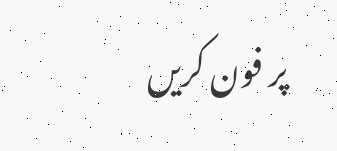پر فون کریں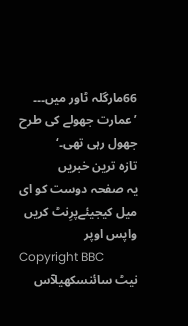66مارگلہ ٹاور میں۔۔۔
’عمارت جھولے کی طرح جھول رہی تھی۔‘
تازہ ترین خبریں
یہ صفحہ دوست کو ای میل کیجیئےپرِنٹ کریں
واپس اوپر
Copyright BBC
نیٹ سائنسکھیلآس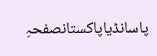پاسانڈیاپاکستانصفحہِ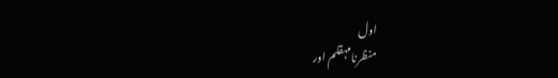اول
منظرنامہقلم اور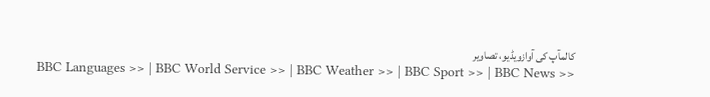کالمآپ کی آوازویڈیو، تصاویر
BBC Languages >> | BBC World Service >> | BBC Weather >> | BBC Sport >> | BBC News >>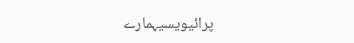پرائیویسیہمارے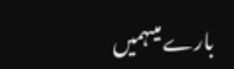بارے میںہمیں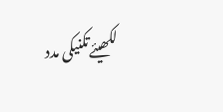لکھیئےتکنیکی مدد